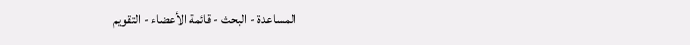المساعدة - البحث - قائمة الأعضاء - التقويم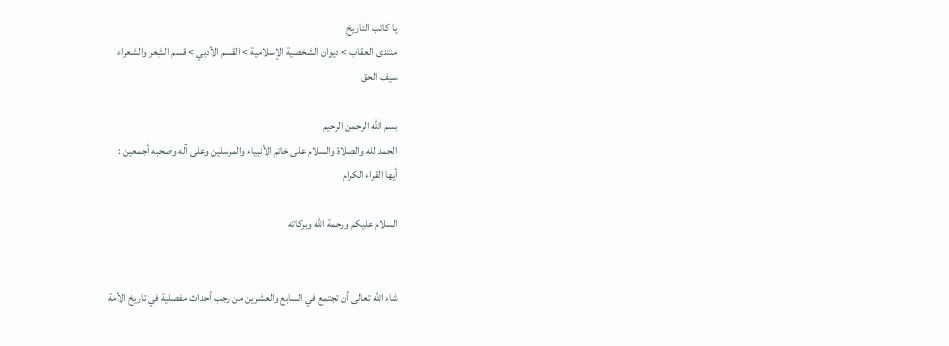يا كاتب التاريخ
منتدى العقاب > ديوان الشخصية الإسلامية > القسم الأدبي > قسم الشِعر والشعراء
سيف الحق

بسم الله الرحمن الرحيم
الحمد لله والصلاة والسلام على خاتم الأنبياء والمرسلين وعلى آله وصحبه أجمعين :
أيها القراء الكرام

السلام عليكم ورحمة الله وبركاته


شاء الله تعالى أن تجتمع في السابع والعشرين من رجب أحداث مفصلية في تاريخ الأمة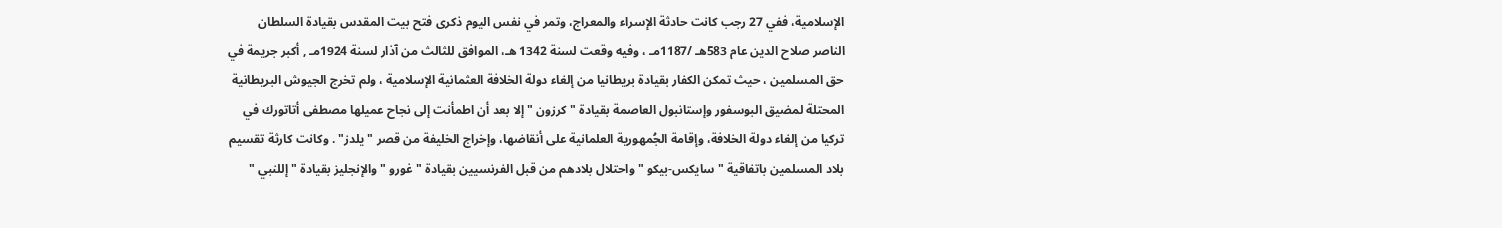الإسلامية، ففي 27 رجب كانت حادثة الإسراء والمعراج، وتمر في نفس اليوم ذكرى فتح بيت المقدس بقيادة السلطان الناصر صلاح الدين عام 583هـ /1187مـ ، وفيه وقعت لسنة 1342 هـ، الموافق للثالث من آذار لسنة 1924مـ , أكبر جريمة في حق المسلمين ، حيث تمكن الكفار بقيادة بريطانيا من إلغاء دولة الخلافة العثمانية الإسلامية ، ولم تخرج الجيوش البريطانية المحتلة لمضيق البوسفور وإستانبول العاصمة بقيادة " كرزون " إلا بعد أن اطمأنت إلى نجاح عميلها مصطفى أتاتورك في تركيا من إلغاء دولة الخلافة، وإقامة الجُمهورية العلمانية على أنقاضها، وإخراج الخليفة من قصر "يلدز" . وكانت كارثة تقسيم بلاد المسلمين باتفاقية " سايكس-بيكو " واحتلال بلادهم من قبل الفرنسيين بقيادة " غورو " والإنجليز بقيادة " إللنبي "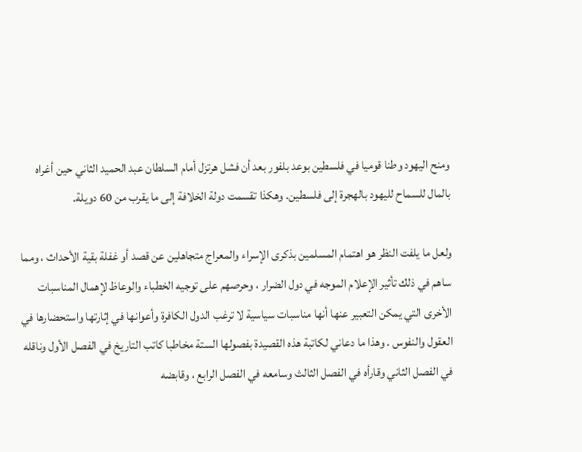ومنح اليهود وطنا قوميا في فلسطين بوعد بلفور بعد أن فشل هرتزل أمام السلطان عبد الحميد الثاني حين أغراه بالمال للسماح لليهود بالهجرة إلى فلسطين. وهكذا تقسمت دولة الخلافة إلى ما يقرب من 60 دويلة.

ولعل ما يلفت النظر هو اهتمام المسلمين بذكرى الإسراء والمعراج متجاهلين عن قصد أو غفلة بقية الأحداث ، ومما ساهم في ذلك تأثير الإعلام الموجه في دول الضرار ، وحرصهم على توجيه الخطباء والوعاظ لإهمال المناسبات الأخرى التي يمكن التعبير عنها أنها مناسبات سياسية لا ترغب الدول الكافرة وأعوانها في إثارتها واستحضارها في العقول والنفوس . وهذا ما دعاني لكاتبة هذه القصيدة بفصولها الستة مخاطبا كاتب التاريخ في الفصل الأول وناقله في الفصل الثاني وقارأه في الفصل الثالث وسامعه في الفصل الرابع ، وقابضه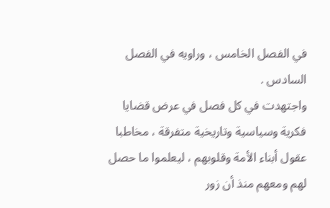في الفصل الخامس ، وراويه في الفصل السادس .
واجتهدت في كل فصل في عرض قضايا فكرية وسياسية وتاريخية متفرقة ، مخاطبا عقول أبناء الأمة وقلوبهم ، ليعلموا ما حصل لهم ومعهم منذ أن زور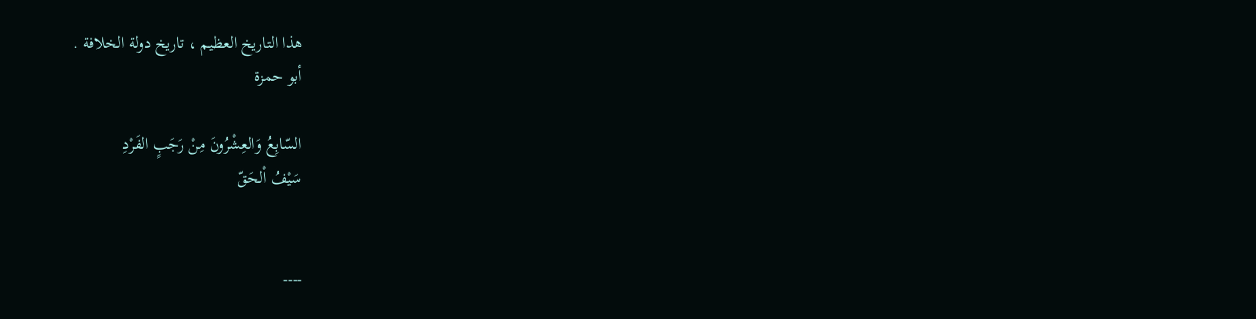هذا التاريخ العظيم ، تاريخ دولة الخلافة .
أبو حمزة

السّابِعُ وَالعِشْرُونَ مِنْ رَجَبٍ الفَرْدِ
سَيْفُ اْلحَقّ


----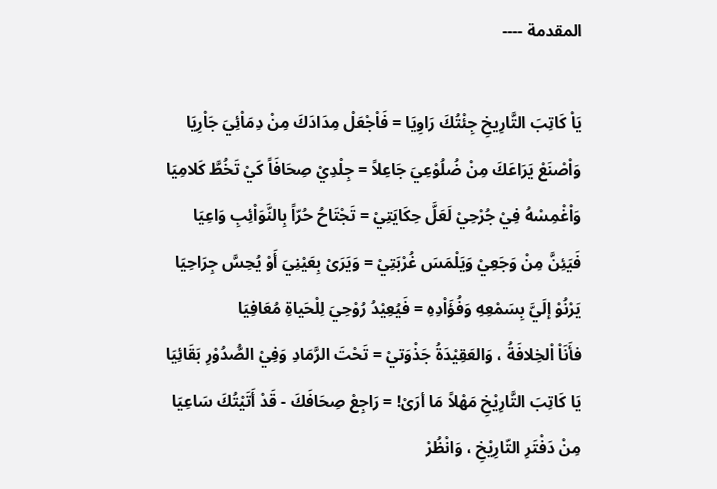المقدمة ----

يَاْ كَاتِبَ التَّارِيخِ جِئْتُكَ رَاوِيَا = فَاْجْعَلْ مِدَادَكَ مِنْ دِمَاْئِيَ جَاْرِيَا
وَاْصْنَعْ يَرَاعَكَ مِنْ ضُلُوْعِيَ جَاعِلاً = جِلْدِيْ صِحَافَاً كَيْ تَخُطَّ كَلامِيَا
وَاْغْمِسْهُ فِيْ جُرْحِيْ لَعَلَّ حِكَايَتِيْ = تَجْتَاحُ حُرّاً بِالنَّوَاْئِبِ وَاعِيَا
فَيَئِنَّ مِنْ وَجَعِيْ وَيَلْمَسَ غُرْبَتِيْ = وَيَرَىْ بِعَيْنِيَ أَوْ يُحِسَّ جِرَاحِيَا
يَرْنُوْ إلَيَّ بِسَمْعِهِ وَفُؤَاْدِهِ = فَيُعِيْدُ رُوْحِيَ لِلْحَياةِ مُعَافِيَا
فأَنَاْ اْلخِلافَةُ ، وَالعَقِيْدَةُ جَذْوَتيْ = تَحْتَ الرَّمَادِ وَفِيْ الصُّدُوْرِ بَقَائِيَا
يَا كَاتِبَ التَّارِيْخِ مَهْلاً مَا أرَىْ! = رَاجِعْ صِحَافَكَ - قَدْ أَتَيْتُكَ سَاعِيَا
مِنْ دَفْتَرِ التّارِيْخِ ، وَانْظُرْ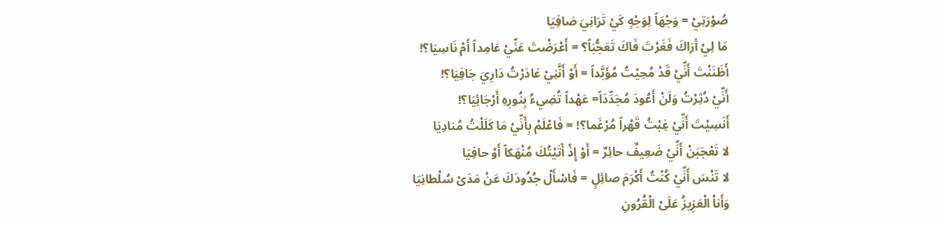صُوْرَتِيْ = وَجْهَاً لِوَجْهٍ كَيْ تَرَانِيَ صَافِيَا
مَا لِيْ أرَاكَ فَغَرْتَ فَاكَ تَعَجُّبَاً؟ = أَعْرَضْتَ عَنِّيْ عَامِداً أَمْ نَاسِيَا؟!
أَظَنَنْتَ أَنِّيْ قَدْ مُحِيْتُ مُؤَبَّداً = أَوْ أَنَّنِيْ غادَرْتُ دَارِيَ جَافِيَا؟!
أَنِّيْ دُثِرْتُ وَلَنْ أَعُودَ مُجَدِّدَاً= عَهْداً تُضِيءُ بِنُورِهِ أَرْجَائِيَا؟!
أَنَسِيْتَ أَنِّيْ غِبْتُ قَهْراً مُرْغَما؟! = فَاعْلَمْ بِأَنِّيْ مَا كَلَلْتُ مُنادِيَا
لا تَعْجَبَنْ أَنِّيْ ضَعِيفٌ حائِرٌ = أَوْ إِذْ أَتَيْتُكَ مُنْهَكاً أَوْ حافِيَا
لا تَنْسَ أَنِّيْ كُنْتُ أَكْرَمَ صائِلٍ = فَاسْأَلْ جُدُودَكَ عَنْ مَدَىْ سُلْطانِيَا
وَأَناْ الْعَزِيزُ عَلَىْ الْقُرُونِ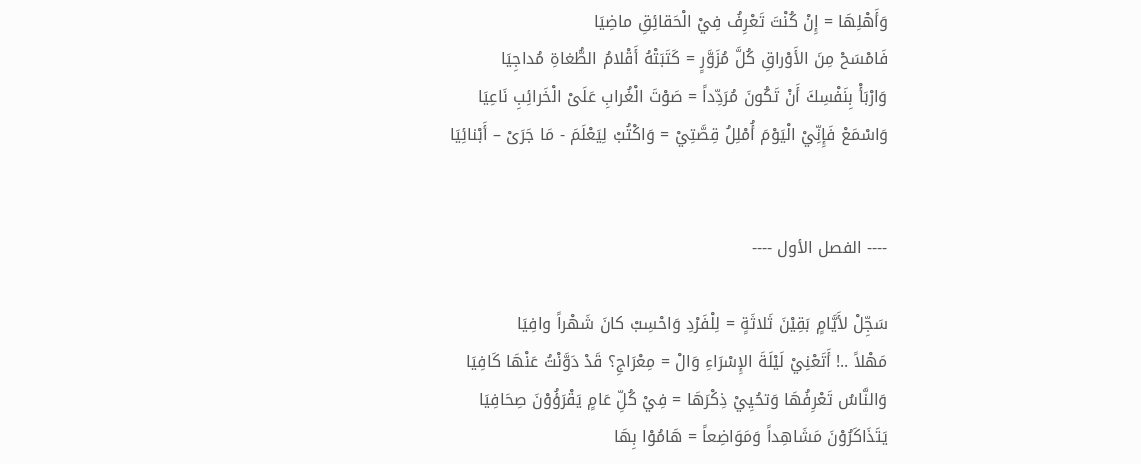وَأَهْلِهَا = إِنْ كُنْتَ تَعْرِفُ فِيْ الْحَقائِقِ ماضِيَا
فَامْسَحْ مِنَ الأَوْراقِ كُلَّ مُزَوَّرٍ = كَتَبَتْهُ أَقْلامُ الطُّغاةِ مُداجِيَا
وَارْبَأْ بِنَفْسِكَ أَنْ تَكُونَ مُرَدِّداً = صَوْتَ الْغُرابِ عَلَىْ الْخَرائِبِ نَاعِيَا
وَاسْمَعْ فَإِنِّيْ الْيَوْمَ أُمْلِلُ قِصَّتِيْ = وَاكْتُبْ لِيَعْلَمَ - مَا جَرَىْ – أَبْنائِيَا


---- الفصل الأول ----

سَجِّلْ لأَيَّامٍ بَقِيْنَ ثَلاثَةٍ = لِلْفَرْدِ وَاحْسِبْ كانَ شَهْراً وافِيَا
مَهْلاً ..! أَتَعْنِيْ لَيْلَةَ الإِسْرَاءِ وَالْ = مِعْرَاجِ؟ قَدْ دَوَّنْتُ عَنْهَا كَافِيَا
وَالنَّاسُ تَعْرِفُهَا وَتحُيِيْ ذِكْرَهَا = فِيْ كُلِّ عَامٍ يَقْرَؤُوْنَ صِحَافِيَا
يَتَذَاكَرُوْنَ مَشَاهِداً وَمَوَاضِعاً = هَامُوْا بِهَا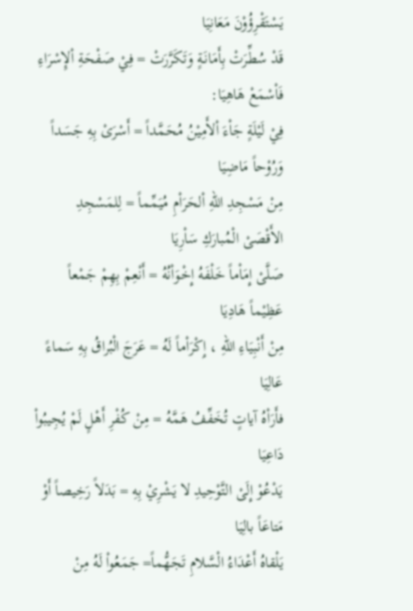يَسْتَقْرِؤُوْنَ مَعَانِيَا
قَدْ سُطِّرَتْ بِأَمَانَةٍ وَتَكَرَّرَتْ = فِيْ صَفْحَةِ اْلإِسْرَاءِ فَاْسْمَعْ هَاهِيَا:
فِيْ لَيْلَةٍ جَاْءَ اْلأَمِيْنُ مُحَمَّداً = أَسْرَىْ بِهِ جَسَداً وَرُوْحاً مَاضِيَا
مِنْ مَسْجِدِ اللهِ اْلحَرَاْمِ مُيَمِّماً = لِلمَسْجِدِ الأَقْصَىْ الْمُبارَكِ سَاْرِيَا
صَلَّىْ إِمَاْماً خَلْفَهُ إِخْوَاْنُهُ = أَنْعِمْ بِهِمْ جَمْعاً عَظِيْماً هَادِيَا
مِنْ أَنْبِيَاءِ اللهِ ، إِكْرَاْماً لَهُ = عَرَجَ الْبُراقُ بِهِ سَماءً عَالِيَا
فأَرَاْهُ آياتٍ تُخَفِّفُ هَمَّهُ = مِنْ كُفْرِ أَهْلٍ لَمْ يُجِيبُواْ دَاعِيَا
يَدْعُوْ إِلَىْ التَّوْحِيدِ لا يَشْرِيْ بِهِ = بَدَلاً رَخِيصاً أَوْ مَتاعَاً بالِيَا
يَلْقاهُ أَعْدَاءُ الْسَّلامِ تَجَهُّماً= جَمَعُواْ لَهُ مِنْ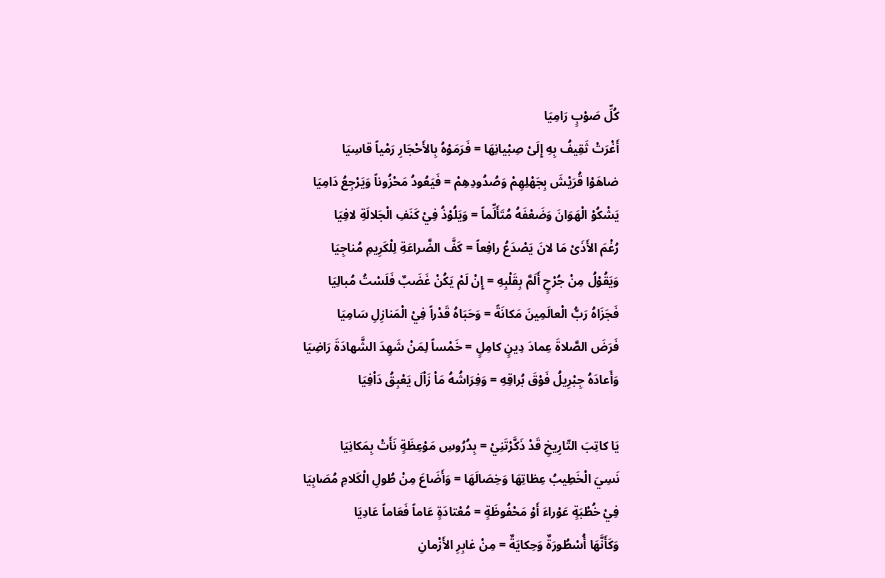كُلِّ صَوْبٍ رَامِيَا
أَغْرَتْ ثَقِيفُ بِهِ إِلَىْ صِبْيانِهَا = فَرَمَوْهُ بِالأَحْجَارِ رَمْياً قاسِيَا
ضاهَوْا قُرَيْشَ بِجَهْلِهِمْ وَصُدُودِهِمْ = فَيَعُودُ مَحْزُوناً وَيَرْجِعُ دَامِيَا
يَشْكُوْ الْهَوَانَ وَضَعْفَهُ مُتَأَلِّماً = وَيَلُوْذُ فِيْ كَنَفِ الْجَلالَةِ لافِيَا
رُغْمَ الأَذَىْ مَا لانَ يَصْدَعُ رافِعاً = كَفَّ الضَّراعَةِ لِلْكَرِيمِ مُناجِيَا
وَيَقُوْلُ مِنْ جُرْحٍ أَلَمَّ بِقَلْبِهِ = إِنْ لَمْ يَكُنْ غَضَبٌ فَلَسْتُ مُبالِيَا
فَجَزَاهُ رَبُّ الْعالَمِينَ مَكانَةً = وَحَبَاهُ قَدْراً فِيْ الْمَنازِلِ سَامِيَا
فَرَضَ الصَّلاةَ عِمادَ دِينٍ كامِلٍ = خَمْساً لِمَنْ شَهِدَ الشَّهادَةَ رَاضِيَا
وَأَعادَهُ جِبْرِيلُ فَوْقَ بُراقِهِ = وَفِرَاشُهُ مَاْ زَاْلَ يَعْبِقُ دَاْفِيَا

يَا كاتِبَ التّارِيخِ قَدْ ذَكَّرْتَنِيْ = بِدُرُوسِ مَوْعِظَةٍ نَأَتْ بِمَكانِيَا
نَسِيَ الْخَطِيبُ عِظاتِهَا وَخِصَالَهَا = وَأَضَاعَ مِنْ طُولِ الْكَلامِ مُصَابِيَا
فِيْ خُطْبَةٍ عَوْراءَ أَوْ مَحْفُوظَةٍ = مُعْتادَةٍ عَاماً فَعَاماً عَادِيَا
وَكَأَنَّهَا أُسْطُورَةٌ وَحِكايَةٌ = مِنْ غابِرِ الأَزْمانِ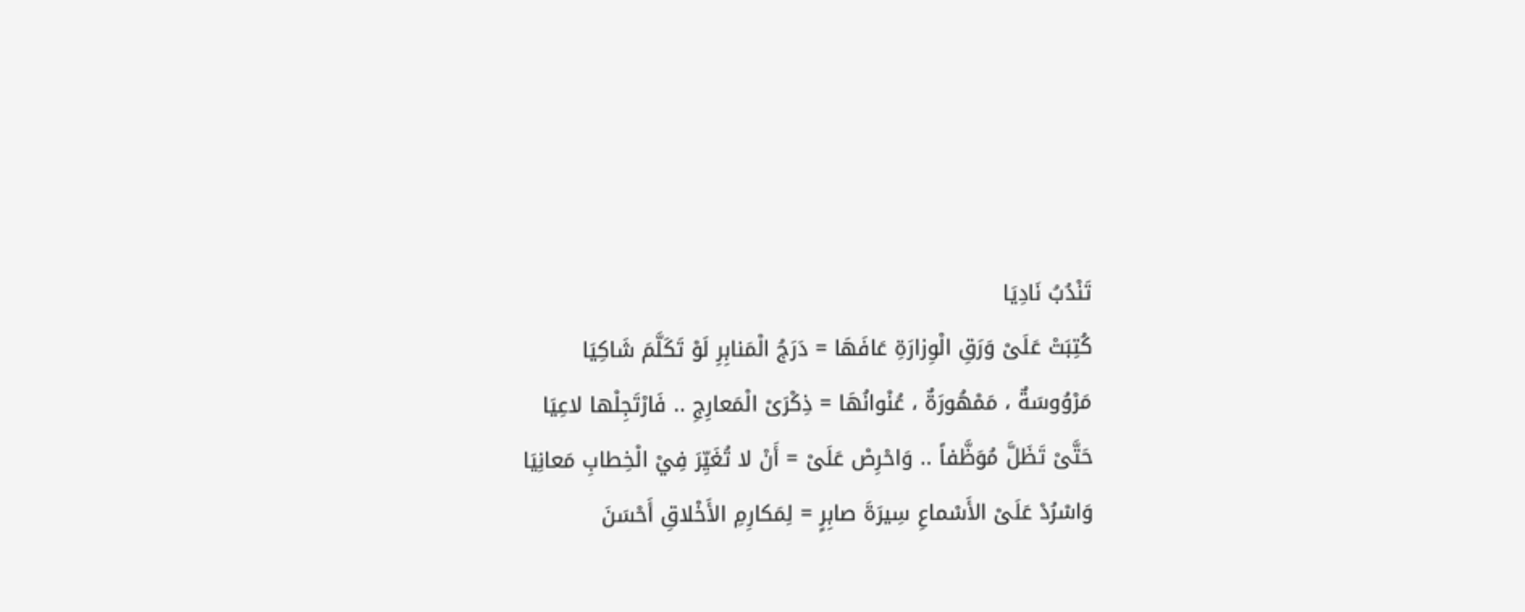تَنْدُبُ نَادِيَا
كُتِبَتْ عَلَىْ وَرَقِ الْوِزارَةِ عَافَهَا = دَرَجُ الْمَنابِرِ لَوْ تَكَلَّمَ شَاكِيَا
مَرْوُوسَةٌ ، مَمْهُورَةٌ ، عُنْوانُهَا = ذِكْرَىْ الْمَعارِجِ .. فَارْتَجِلْها لاعِيَا
حَتَّىْ تَظَلَّ مُوَظَّفاً .. وَاحْرِصْ عَلَىْ = أَنْ لا تُغَيِّرَ فِيْ الْخِطابِ مَعانِيَا
وَاسْرُدْ عَلَىْ الأَسْماعِ سِيرَةَ صابِرٍ = لِمَكارِمِ الأَخْلاقِ أَحْسَنَ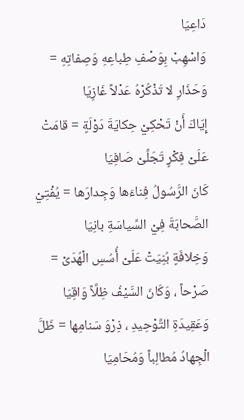دَاعِيَا
وَاسْهِبْ بِوَصْفِ طِباعِهِ وَصِفاتِهِ = وَحَذَارِ لا تَذْكُرْهُ عَدْلاً غَازِيَا
إِيّاكَ أَنْ تَحْكِيْ حِكايَةَ دَوْلَةٍ = قامَتْ عَلَىْ فِكْرٍ تَجَلَّىْ صَافِيَا
كَانَ الرَّسُولُ فِناءَها وَجِدارَها = يُفْتِيْ الصَّحابَةَ فِيْ السِّياسَةِ بانِيَا
وَخِلافَةٍ بُنِيَتْ عَلَىْ أُسُسِ الْهُدَىْ = صَرْحاً ، وَكَانَ السَّيْفُ ظِلَّاً وَاقِيَا
وَعَقِيدَةِ التَّوْحِيدِ ، ذِرْوَ سَنامِها = ظَلَّ الْجِهادُ مُطالِباً وَمُحَامِيَا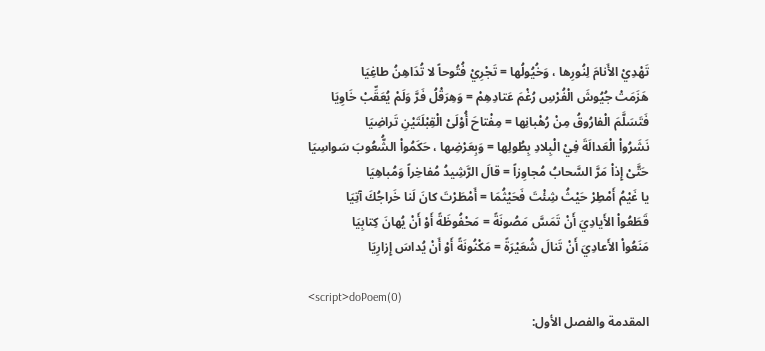تَهْدِيْ الأَنامَ لِنُورِها ، وَخُيُولُها = تَجْرِيْ فُتُوحاً لا تُدَاهِنُ طاغِيَا
هَزَمَتْ جُيُوشَ الْفُرْسِ رُغْمَ عَتادِهِمْ = وَهِرَقْلُ فَرَّ وَلَمْ يُعَقِّبْ خَاوِيَا
فَتَسَلَّمَ الْفارُوقُ مِنْ رُهْبانِها = مِفْتاحَ أُوْلَىْ الْقِبْلَتَيْنِ تَراضِيَا
نَشَرُواْ الْعَدالَةَ فِيْ الْبِلادِ بِطُولِها = وَبِعَرْضِها ، حَكَمُواْ الشُّعُوبَ سَواسِيَا
حَتَّىْ إِذاْ مَرَّ السَّحابُ مُجاوِزاً = قالَ الرَّشِيدُ مُفاخِراً وَمُباهِيَا
يا غَيْمُ أَمْطِرْ حَيْثُ شِئْتَ فَحَيْثُمَا = أَمْطَرْتَ كانَ لَنا خَراجُكَ آتِيَا
قَطَعُواْ الأَيادِيَ أَنْ تَمَسَّ مَصُونَةً = مَحْفُوظَةً أَوْ أَنْ يُهانَ كِتابِيَا
مَنَعُواْ الأَعادِيَ أَنْ تَنالَ شُعَيْرَةً = مَكْنُونَةً أَوْ أَنْ يُداسَ إِزارِيَا

<script>doPoem(0)
المقدمة والفصل الأول: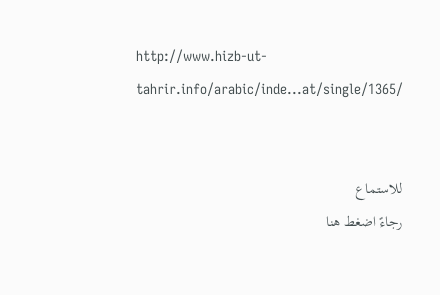http://www.hizb-ut-tahrir.info/arabic/inde...at/single/1365/


للاستماع
رجاءً اضغط هنا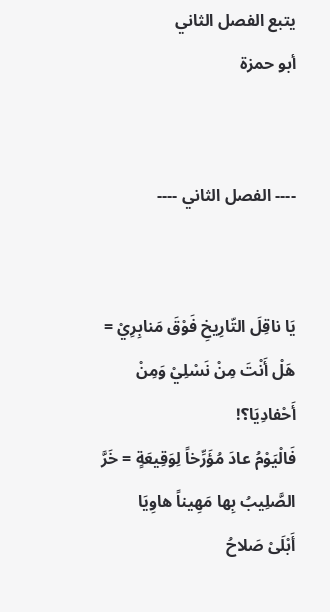يتبع الفصل الثاني
أبو حمزة


---- الفصل الثاني ----


يَا ناقِلَ التّارِيخِ فَوْقَ مَنابِرِيْ = هَلْ أَنْتَ مِنْ نَسْلِيْ وَمِنْ أَحْفادِيَا؟!
فَالْيَوْمُ عادَ مُؤَرِّخاً لِوَقِيعَةٍ = خَرَّ الصَّلِيبُ بِها مَهِيناً هاوِيَا
أَبْلَىْ صَلاحُ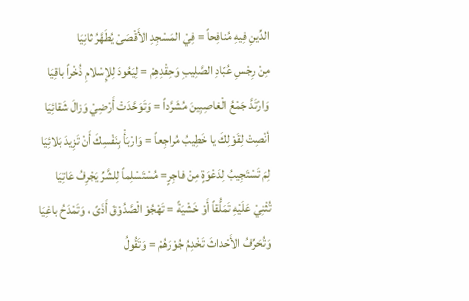الدِّينِ فِيهِ مُنافِحاً = فِيْ المَسْجِدِ الأَقْصَىْ يُطَهَّرُ ثانِيَا
مِنْ رِجْسِ عُبّادِ الصَّلِيبِ وَحِقْدِهِمْ = لِيَعُودَ لِلإِسْلامِ ذُخْراً باقِيَا
وَارْتَدَّ جَمْعُ الْغاصِبِينَ مُشَرَّداً = وَتَوَحَّدَتْ أَرْضِيْ وَزالَ شَقائِيَا
أنْصِتْ لِقَوْلِكَ يا خَطِيبُ مُراجِعاً = وَارْبَأْ بِنَفْسِكَ أَنْ تَزِيدَ بَلائِيَا
لِمَ تَسْتَجِيبُ لِدَعْوَةٍ مِنْ فاجِرٍ= مُسْتَسْلِماً لِلشَّرِّ يَجْرِفُ عَاتِيَا
تُثْنِيْ عَلَيْهِ تَمَلُّقاً أَوْ خَشْيَةً = تَهْجُوْ الْصَّدُوْقَ أَذَىً ، وَتَمْدَحُ باغِيَا
وَتُحَرِّفُ الأَحْداثَ تَخْدِمُ جُوْرَهُمْ = وَتَقُولُ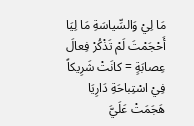مَا لِيْ وَالسِّياسَةِ مَا لِيَا
أَحْجَمْتَ لَمْ تَذْكُرْ فِعالَ عِصابَةٍ = كانَتْ شَرِيكاً فِيْ اسْتِباحَةِ دَارِيَا
هَجَمَتْ عَلَيَّ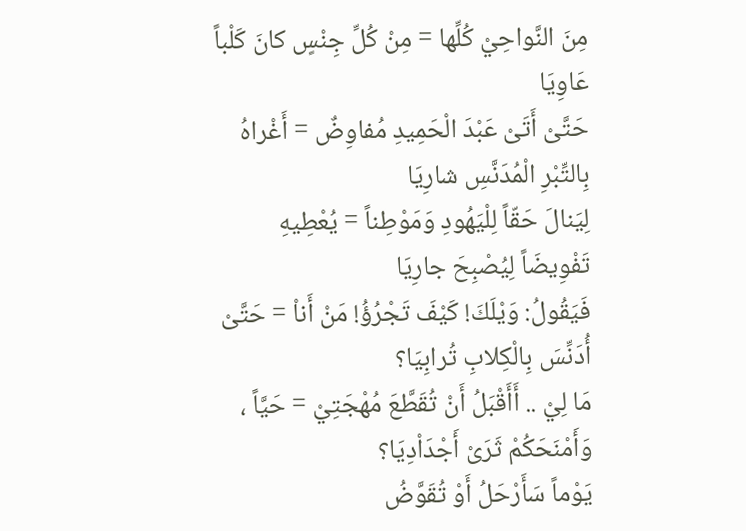مِنَ النَّواحِيْ كُلِّها = مِنْ كُلِّ جِنْسٍ كانَ كَلْباً عَاوِيَا
حَتَّىْ أَتَىْ عَبْدَ الْحَمِيدِ مُفاوِضٌ = أَغْراهُ بِالتِّبْرِ الْمُدَنَّسِ شارِيَا
لِيَنالَ حَقّاً لِلْيَهُودِ وَمَوْطِناً = يُعْطِيهِ تَفْوِيضَاً لِيُصْبِحَ جارِيَا
فَيَقُولُ: وَيْلَكَ! كَيْفَ تَجْرُؤُ! مَنْ أَناْ = حَتَّىْ أُدَنِّسَ بِالْكِلابِ تُرابِيَا؟
مَا لِيْ .. أَأَقْبَلُ أَنْ تُقَطَّعَ مُهْجَتِيْ = حَيَّاً ، وَأَمْنَحَكُمْ ثَرَىْ أَجْدَاْدِيَا؟
يَوْماً سَأَرْحَلُ أَوْ تُقَوَّضُ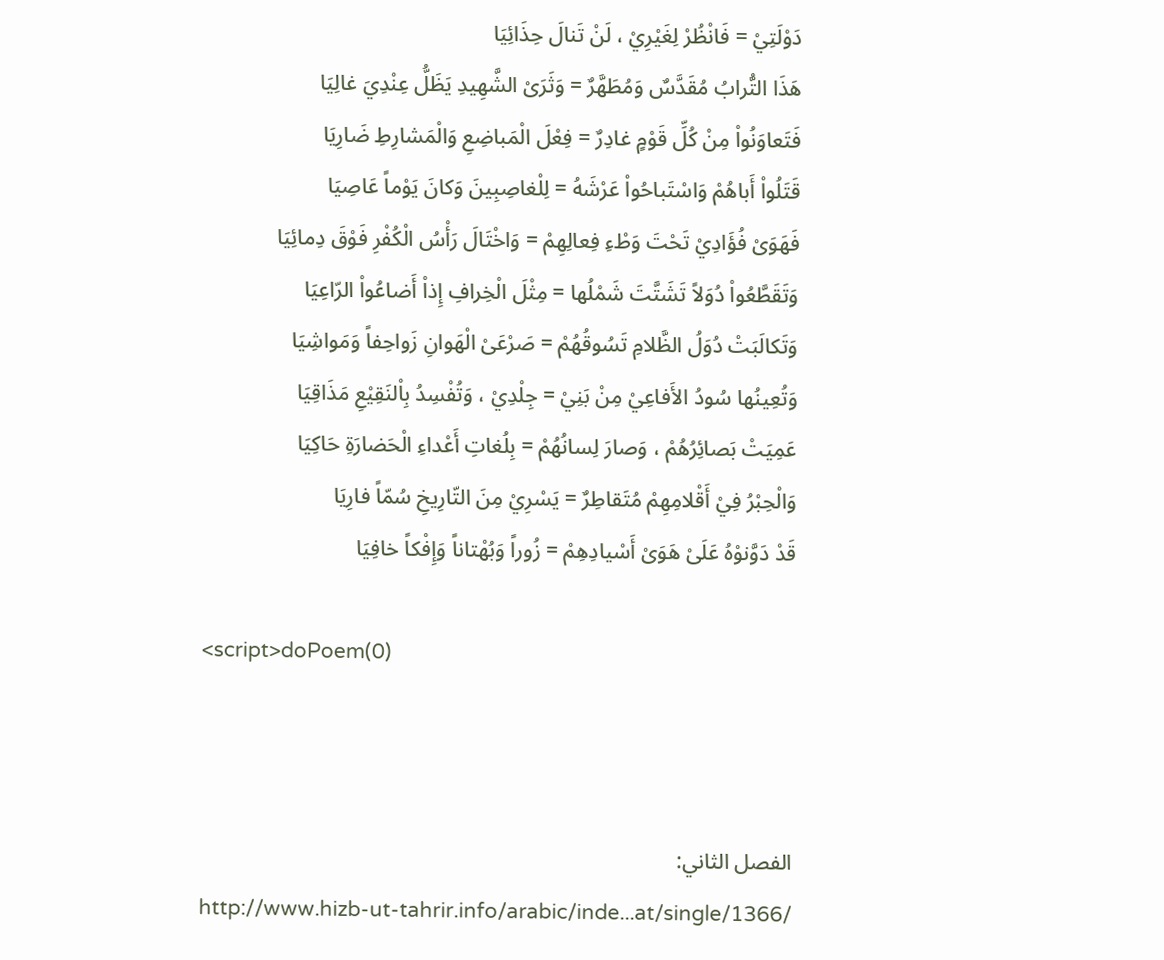دَوْلَتِيْ = فَانْظُرْ لِغَيْرِيْ ، لَنْ تَنالَ حِذَائِيَا
هَذَا التُّرابُ مُقَدَّسٌ وَمُطَهَّرٌ = وَثَرَىْ الشَّهِيدِ يَظَلُّ عِنْدِيَ غالِيَا
فَتَعاوَنُواْ مِنْ كُلِّ قَوْمٍ غادِرٌ = فِعْلَ الْمَباضِعِ وَالْمَشارِطِ ضَارِيَا
قَتَلُواْ أَباهُمْ وَاسْتَباحُواْ عَرْشَهُ = لِلْغاصِبِينَ وَكانَ يَوْماً عَاصِيَا
فَهَوَىْ فُؤَادِيْ تَحْتَ وَطْءِ فِعالِهِمْ = وَاخْتَالَ رَأْسُ الْكُفْرِ فَوْقَ دِمائِيَا
وَتَقَطَّعُواْ دُوَلاً تَشَتَّتَ شَمْلُها = مِثْلَ الْخِرافِ إِذاْ أَضاعُواْ الرّاعِيَا
وَتَكالَبَتْ دُوَلُ الظَّلامِ تَسُوقُهُمْ = صَرْعَىْ الْهَوانِ زَواحِفاً وَمَواشِيَا
وَتُعِينُها سُودُ الأَفاعِيْ مِنْ بَنِيْ = جِلْدِيْ ، وَتُفْسِدُ بِاْلنَقِيْعِ مَذَاقِيَا
عَمِيَتْ بَصائِرُهُمْ ، وَصارَ لِسانُهُمْ = بِلُغاتِ أَعْداءِ الْحَضارَةِ حَاكِيَا
وَالْحِبْرُ فِيْ أَقْلامِهِمْ مُتَقاطِرٌ = يَسْرِيْ مِنَ التّارِيخِ سُمّاً فارِيَا
قَدْ دَوَّنوْهُ عَلَىْ هَوَىْ أَسْيادِهِمْ = زُوراً وَبُهْتاناً وَإِفْكاً خافِيَا

<script>doPoem(0)



الفصل الثاني:
http://www.hizb-ut-tahrir.info/arabic/inde...at/single/1366/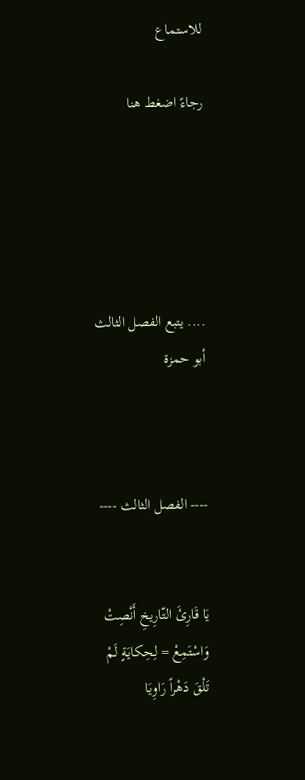للاستماع

رجاءً اضغط هنا





.... يتبع الفصل الثالث
أبو حمزة



---- الفصل الثالث ----


يَا قَارِئَ التّارِيخِ أَنْصِتْ وَاسْتَمِعْ = لِحِكايَةٍ لَمْ تَلْقَ دَهْراً رَاوِيَا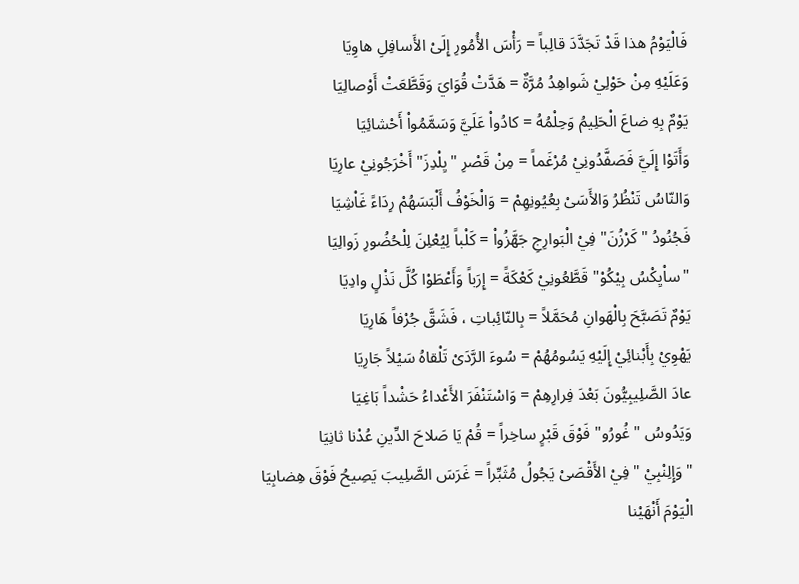فَالْيَوْمُ هذا قَدْ تَجَدَّدَ قالِباً = رَأْسَ الأُمُورِ إِلَىْ الأَسافِلِ هاوِيَا
وَعَلَيْهِ مِنْ حَوْلِيْ شَواهِدُ مُرَّةٌ = هَدَّتْ قُوَايَ وَقَطَّعَتْ أَوْصالِيَا
يَوْمٌ بِهِ ضاعَ الْحَلِيمُ وَحِلْمُهُ = كادُواْ عَلَيَّ وَسَمَّمُواْ أَحْشائِيَا
وَأَتَوْا إِلَيَّ فَصَفَّدُونِيْ مُرْغَماً = مِنْ قَصْرِ "يِلْدِزَ" أَخْرَجُونِيْ عارِيَا
وَالنّاسُ تَنْظُرُ وَالأَسَىْ بِعُيُونِهِمْ = وَالْخَوْفُ أَلْبَسَهُمْ رِدَاءً غَاْشِيَا
فَجُنُودُ "كَرْزُنَ" فِيْ الْبَوارِجِ جَهَّزُواْ = كَلْباً لِيُعْلِنَ لِلْحُضُورِ زَوالِيَا
"ساْيِكْسُ بِيْكُوْ" قَطَّعُونِيْ كَعْكَةً = إِرَباً وَأَعْطَوْا كُلَّ نَذْلٍ وادِيَا
يَوْمٌ تَصَبَّحَ بِالْهَوانِ مُحَمَّلاً = بِالنّائِباتِ ، فَشَقَّ جُرْفاً هَارِيَا
يَهْوِيْ بِأَبْنائِيْ إِلَيْهِ يَسُومُهُمْ = سُوءَ الرَّدَىْ تَلْقاهُ سَيْلاً جَارِيَا
عادَ الصَّلِيبِيُّونَ بَعْدَ فِرارِهِمْ = وَاسْتَنْفَرَ الأَعْداءُ حَشْداً بَاغِيَا
وَيَدُوسُ "غُورُو" فَوْقَ قَبْرٍ ساخِراً = قُمْ يَا صَلاحَ الدِّينِ عُدْنا ثانِيَا
"وَإِلِنْبِيْ " فِيْ الأَقْصَىْ يَجُولُ مُثَبِّراً = غَرَسَ الصَّلِيبَ يَصِيحُ فَوْقَ هِضابِيَا
الْيَوْمَ أَنْهَيْنا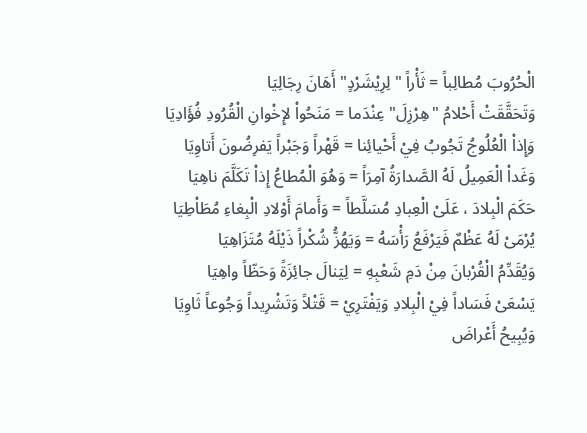الْحُرُوبَ مُطالِباً = ثَأْراً "لِرِيْشَرْدٍ" أَهَانَ رِجَالِيَا
وَتَحَقَّقَتْ أَحْلامُ "هِرْزِلَ" عِنْدَما = مَنَحُواْ لإِخْوانِ الْقُرُودِ فُؤَادِيَا
وَإِذاْ الْعُلُوجُ تَجُوبُ فِيْ أَحْيائِنا = قَهْراً وَجَبْراً يَفرِضُونَ أَتاوِيَا
وَغَداْ الْعَمِيلُ لَهُ الصَّدارَةُ آمِرَاً = وَهُوَ الْمُطاعُ إِذاْ تَكَلَّمَ ناهِيَا
حَكَمَ الْبِلادَ ، عَلَىْ الْعِبادِ مُسَلَّطاً = وَأَمامَ أَوْلادِ الْبِغاءِ مُطَاْطِيَا
يُرْمَىْ لَهُ عَظْمٌ فَيَرْفَعُ رَأْسَهُ = وَيَهُزُّ شُكْراً ذَيْلَهُ مُتَزَاهِيَا
وَيُقَدِّمُ الْقُرْبانَ مِنْ دَمِ شَعْبِهِ = لِيَنالَ جائِزَةً وَحَظّاً واهِيَا
يَسْعَىْ فَسَاداً فِيْ الْبِلادِ وَيَفْتَرِيْ = قَتْلاً وَتَشْرِيداً وَجُوعاً ثَاوِيَا
وَيُبِيحُ أَعْراضَ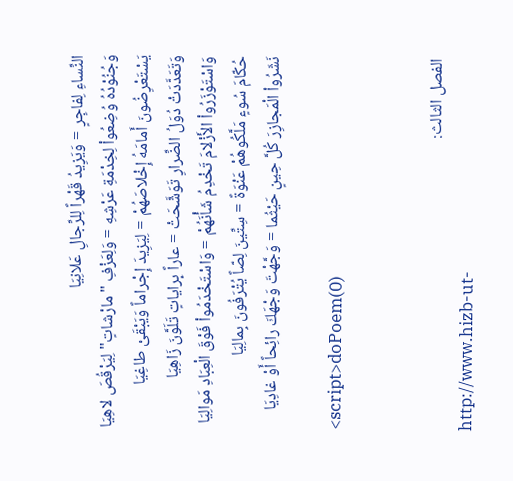النِّساءِ لِفاجِرٍ = وَيَزِيدُ قَهْراً لِلرِّجالِ عَلانِيَا
وَجُنُوْدُهُ وُضِعُواْ لِخِدْمَةِ عَرْشِهِ = وَلِعَزْفِ "مارْشاتٍ" لِيَرْقُصَ لاهِيَا
يَسْتَعْرِضُونَ أَمامَهُ إِخْلاصَهُمْ = لِيَزِيدَ إِجْراماً وَيَبْقَىْ طاغِيَا
وَتَعَدَّدَتْ دُوَلُ الضِّرارِ تَوَشَّحَتْ = عاراً بِراياتٍ تَلَوَّنَ زَاهِيَا
وَاسْتَوْزَرُواْ الأَزْلامَ تَخْدِمُ شَأْنَهُمْ = وَاسْتَخْدَمُواْ فَوْقَ الْعِبَادِ مَوالِيَا
حُكّامَ سُوءٍ مَلَّكُوهُمْ عَنْوَةً = سِتِّينَ لِصّاً يُتْرَفُونَ بِمالِيَا
نَشَرُواْ الْمَجازِرَ كُلَّ حِينٍ حَيْثُما = وَجَّهْتَ وَجْهَكَ رائِحاً أَوْ غادِيَا

<script>doPoem(0)


الفصل الثالث:
http://www.hizb-ut-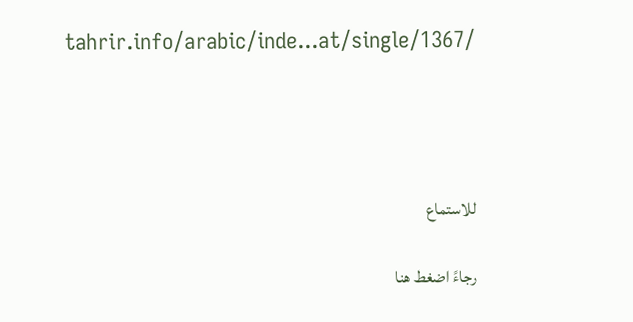tahrir.info/arabic/inde...at/single/1367/




للاستماع

رجاءً اضغط هنا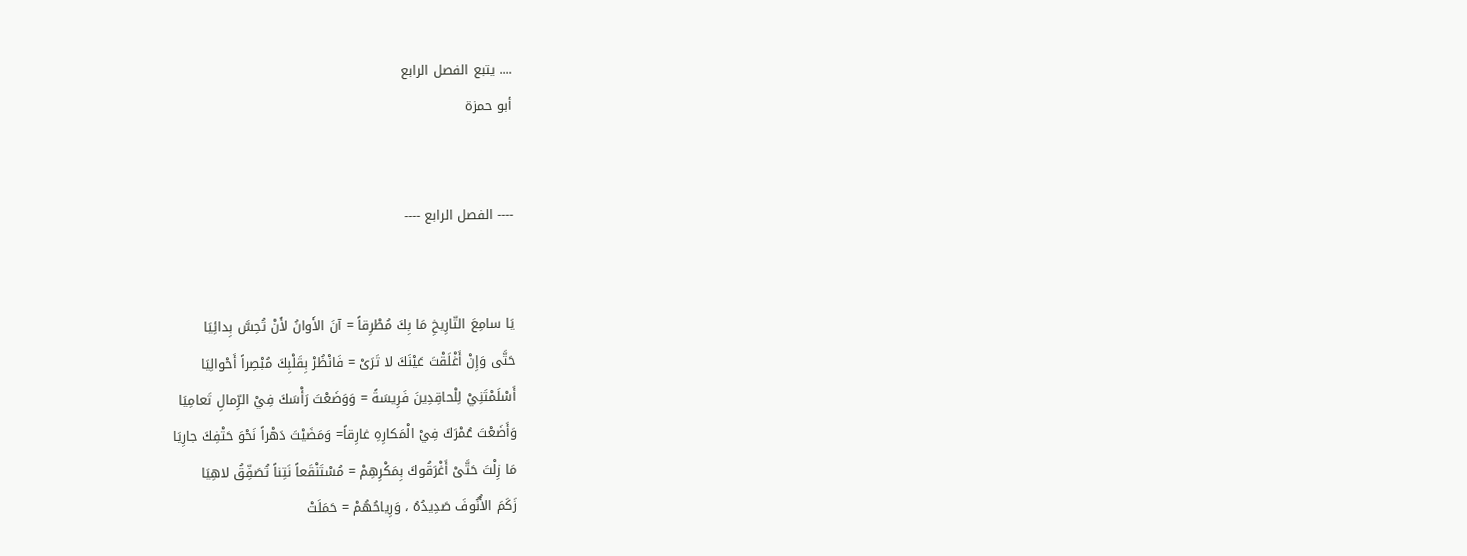.... يتبع الفصل الرابع
أبو حمزة


---- الفصل الرابع ----


يَا سامِعَ التّارِيخِ مَا بِكَ مُطْرِقاً = آنَ الأَوانُ لأَنْ تُحِسَّ بِدائِيَا
حَتَّى وَإِنْ أَغْلَقْتَ عَيْنَكَ لا تَرَىْ = فَانْظُرْ بِقَلْبِكَ مُبْصِراً أَحْوالِيَا
أَسْلَمْتَنِيْ لِلْحاقِدِينَ فَرِيسَةً = وَوَضَعْتَ رَأْسَكَ فِيْ الرِّمالِ تَعامِيَا
وَأَضَعْتَ عُمْرَكَ فِيْ الْمَكارِهِ غارِقاً= وَمَضَيْتَ دَهْراً نَحْوَ حَتْفِكَ جارِيَا
مَا زِلْتَ حَتَّىْ أَغْرَقُوكَ بِمَكْرِهِمْ = مُسْتَنْقَعاً نَتِناً تُصَفِّقُ لاهِيَا
زَكَمَ الأُنُوفَ صَدِيدُهُ ، وَرِياحُهُمْ = حَمَلَتْ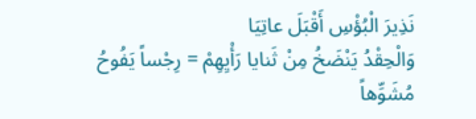نَذِيرَ الْبُؤْسِ أَقْبَلَ عاتِيَا
وَالْحِقْدُ يَنْضَخُ مِنْ ثَنايا رَأْيِهِمْ = رِجْساً يَفُوحُ مُشَوِّهاً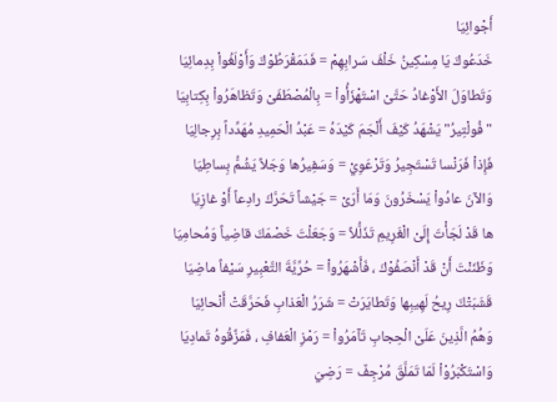أَجْوائِيَا
خَدَعُوكَ يَا مِسْكِينُ خَلْفَ سَرابِهِمْ = فَدَمَقْرَطُوْكَ وَأَوْلَغُواْ بِدِمائِيَا
وَتَطاوَلَ الأَوْغادُ حَتَّىْ اسْتَهْزَأُواْ = بِالْمُصْطَفَىْ وَتَظاهَرُواْ بِكِتابِيَا
"فُولْتِيرُ" يَشْهَدُ كَيْفَ أَلْجَمَ كَيْدَهُ = عَبْدُ الْحَمِيدِ مُهَدِّداً بِرِجالِيَا
فَإِذاْ فَرَنْسا تَسْتَجِيرُ وَتَرْعَوِيْ = وَسَفِيرُها وَجَلاً يَشُمُّ بِساطِيَا
وَالآنَ عادُواْ يَسْخَرُونَ وَمَا أَرَىْ = جَيْشاً تَحَرَّكَ رادِعاً أَوْ غازِيَا
ها قَدْ لَجَأْتَ إِلَىْ الْغَرِيمِ تَذَلُّلاً = وَجَعَلْتَ خَصْمَكَ قاضِياً وَمُحامِيَا
وَظَنَنْتَ أَنْ قَدْ أَنْصَفُوْكَ ، فَأَشْهَرُواْ = حُرِّيَّةَ التَّعْبِيرِ سَيْفاً ماضِيَا
قَشَبَتْكَ رِيحُ لَهِيبِها وَتَطايَرَتْ = شَرَرُ الْعَذابِ فَحَرَّقَتْ أَنْحائِيَا
وَهُمُ الَّذِينَ عَلَىْ الْحِجابِ تَآمَرُواْ = رَمْزِ الْعَفافِ ، فَمَزَّقُوهُ تَمادِيَا
وَاسْتَكْبَرُوْاْ لَمّا تَمَلَّقَ مُرْجِفٌ = رَضِيَ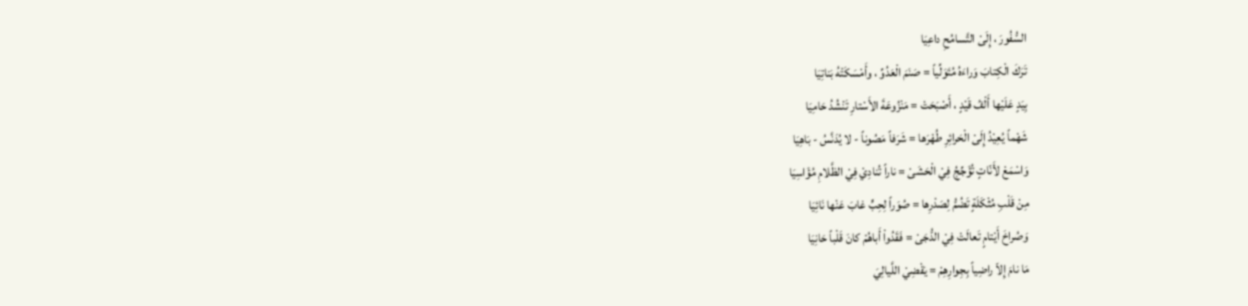السُّفُورَ ، إِلَىْ التَّسامُحِ داعِيَا
تَرَكَ الْكِتابَ وَراءَهُ مُتَوَلِّياً = صَنَمَ الْعَدُوِّ ، وأَمْسَكَتْهُ بَناتِيَا
بِيَدٍ عَلَيْها أَلْفُ قَيْدٍ ، أَصْبَحَتْ = مَنْزُوعَةَ الأَسْتارِ تَنْشُدُ حَامِيَا
شَهْماً يُعِيْدُ إِلَىْ الْحَرائِرِ طُهْرَها = شَرَفاً مَصُوناً - لا يُدَنَّسُ - بَاهِيَا
وَاسْمَعْ لأَنّاتٍ تُؤَجِّجُ فِيْ الْحَشَىْ = ناراً تُنادِيْ فِيْ الظَّلامِ مُؤَاسِيَا
مِنْ قَلْبِ مُثْكَلَةٍ تَضُمُّ لِصَدْرِها = صُوَراً لِحِبٍّ غابَ عَنْها نَائِيَا
وَصُراخَ أَيْتامٍ تَعالَتْ فِيْ الدُّجَىْ = فَقَدُواْ أَباهُمْ كانَ قَلْباً حَانِيَا
مَا نامَ إِلاّ راضِياً بِجِوارِهِمْ = يَقْضِيْ اللَّيالِيَ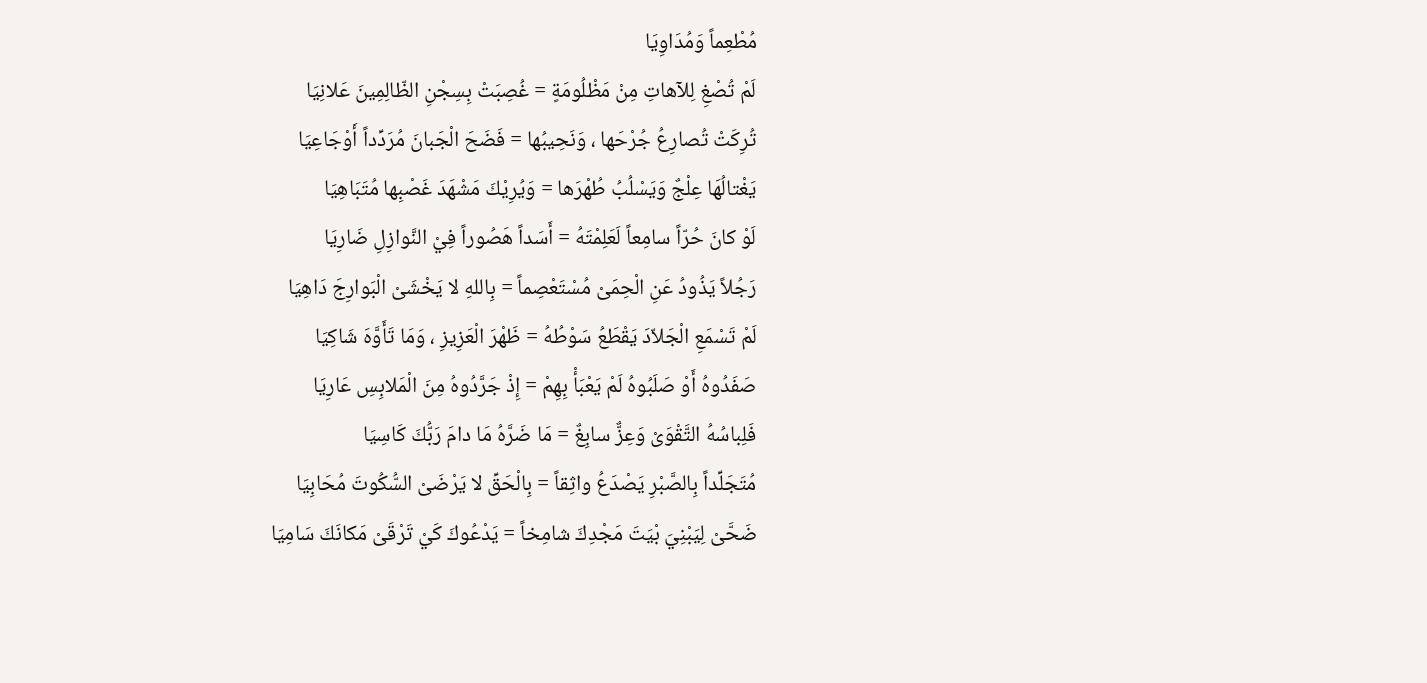مُطْعِماً وَمُدَاوِيَا
لَمْ تُصْغِ لِلآهاتِ مِنْ مَظْلُومَةٍ = غُصِبَتْ بِسِجْنِ الظّالِمِينَ عَلانِيَا
تُرِكَتْ تُصارِعُ جُرْحَها ، وَنَحِيبُها = فَضَحَ الْجَبانَ مُرَدِّداً أَوْجَاعِيَا
يَغْتالُهَا عِلْجٌ وَيَسْلُبُ طُهْرَها = وَيُرِيْكَ مَشْهَدَ غَصْبِها مُتَبَاهِيَا
لَوْ كانَ حُرّاً سامِعاً لَعَلِمْتَهُ = أَسَداً هَصُوراً فِيْ النَّوازِلِ ضَارِيَا
رَجُلاً يَذُودُ عَنِ الْحِمَىْ مُسْتَعْصِماً = بِاللهِ لا يَخْشَىْ الْبَوارِجَ دَاهِيَا
لَمْ تَسْمَعِ الْجَلاّدَ يَقْطَعُ سَوْطُهُ = ظَهْرَ الْعَزِيزِ ، وَمَا تَأَوَّهَ شَاكِيَا
صَفَدُوهُ أَوْ صَلَبُوهُ لَمْ يَعْبَأْ بِهِمْ = إِذْ جَرَّدُوهُ مِنَ الْمَلابِسِ عَارِيَا
فَلِباسُهُ التَّقْوَىْ وَعِزٌّ سابِغٌ = مَا ضَرَّهُ مَا دامَ رَبُّكَ كَاسِيَا
مُتَجَلِّداً بِالصَّبْرِ يَصْدَعُ واثِقاً = بِالْحَقِّ لا يَرْضَىْ السُّكُوتَ مُحَابِيَا
ضَحَّىْ لِيَبْنِيَ بْيَتَ مَجْدِكَ شامِخاً = يَدْعُوكَ كَيْ تَرْقَىْ مَكانَكَ سَامِيَا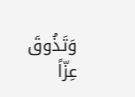وَتَذُوقَ عِزّاً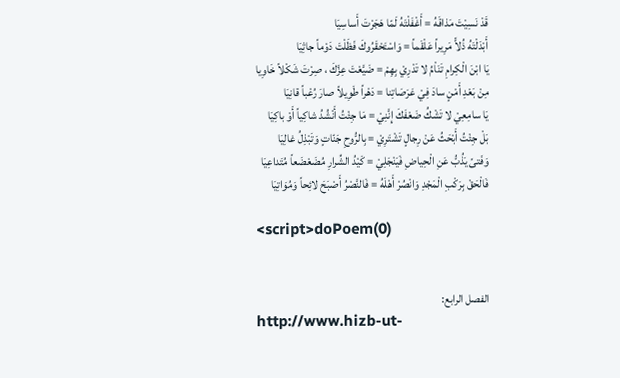قَدْ نَسِيْتَ مَذاقَهُ = أَغْفَلْتَهُ لَمّا هَجَرْتَ أَساسِيَا
أَبْدَلْتَهُ ذُلاًّ مَرِيراً عَلْقَماً = وَاسْتَحْقَرُوكَ فَظَلْتَ دَوْماً جاثِيَا
يَا ابْنَ الْكِرامِ تَنَاْمُ لا تَدْرِيْ بِهِمْ = ضَيَّعْتَ عِزَّكَ ، صِرْتَ شَكْلاً خَاوِيا
مِنْ بَعْدِ أَمْنٍ سادَ فِيْ عَرَصَاتِنا = دَهْراً طَوِيلاً صارَ رُعْباً قانِيَا
يَا سامِعِيْ لا تَشْكُ ضَعْفَكَ إِنَّنِيْ = مَا جِئْتُ أَنْشُدُ شاكِياً أَوْ باكِيَا
بَلْ جِئْتُ أَبْحَثُ عَنْ رِجالٍ تَشْتَرِيْ = بِالرُّوحِ جَنّاتٍ وَتَبْذِلُ غالِيَا
وَفَتىً يَذُبُّ عَنِ الْحِياضِ فَيَنْجَلِيْ = كَيْدُ الشِّرارِ مُضَعْضَعاً مُتَداعِيَا
فَالْحَقْ بِرَكْبِ الْمَجْدِ وَانْصُرْ أَهْلَهُ = فَالنَّصْرُ أَصْبَحَ لائِحاً وَمُوَاتِيَا

<script>doPoem(0)


الفصل الرابع:
http://www.hizb-ut-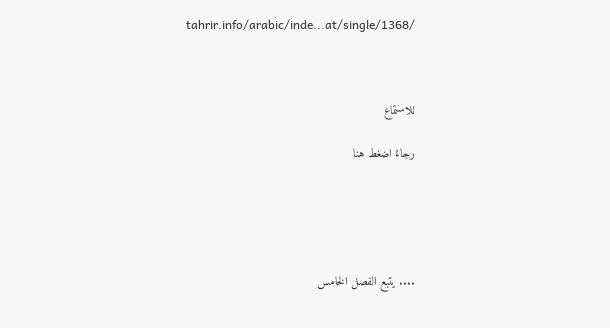tahrir.info/arabic/inde...at/single/1368/



للاستماع

رجاءً اضغط هنا





.... يتبع الفصل الخامس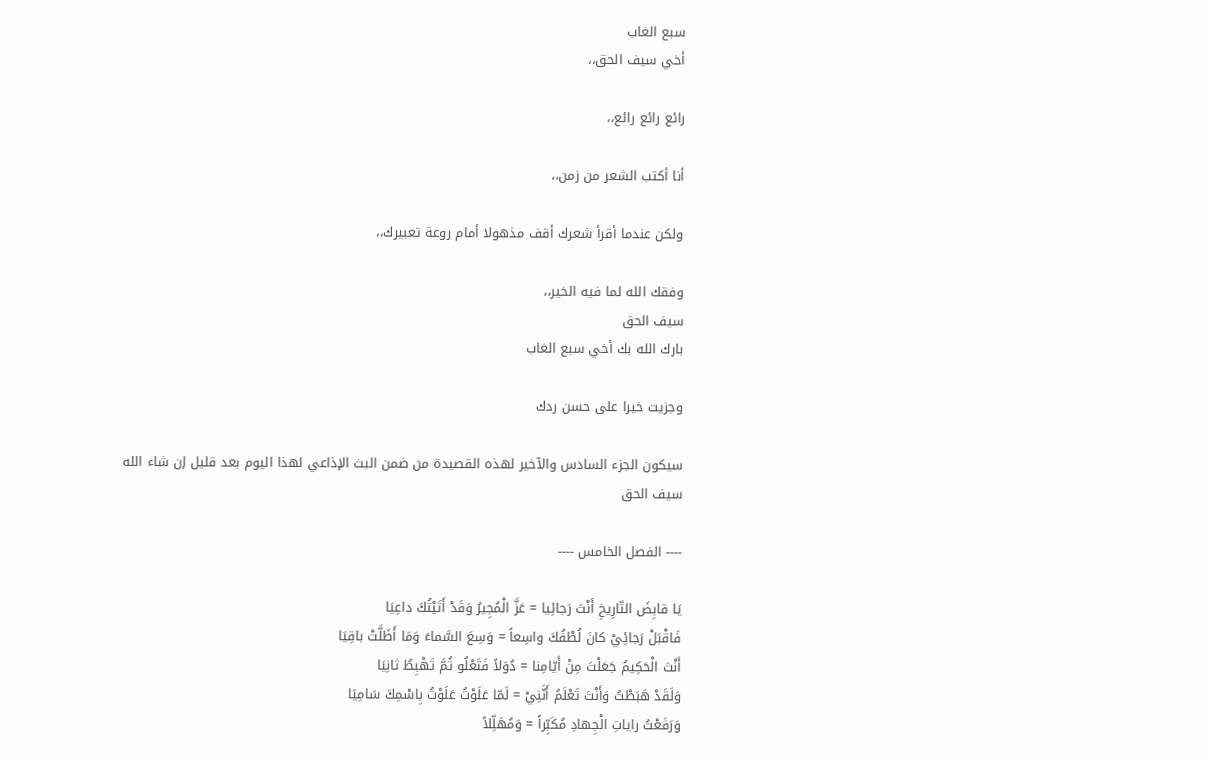سبع الغاب
أخي سيف الحق،،

رائع رائع رائع،،

أنا أكتب الشعر من زمن،،

ولكن عندما أقرأ شعرك أقف مذهولا أمام روعة تعبيرك،،

وفقك الله لما فيه الخير،،
سيف الحق
بارك الله بك أخي سبع الغاب

وجزيت خيرا على حسن ردك

سيكون الجزء السادس والآخير لهذه القصيدة من ضمن البث الإذاعي لهذا اليوم بعد قليل إن شاء الله
سيف الحق

---- الفصل الخامس ----

يَا قابِضَ التّارِيخِ أَنْتَ رَجائِيا = عَزَّ الْمُجِيرُ وَقَدْ أَتَيْتُكَ داعِيَا
فَاقْبَلْ رَجائِيْ كانَ لُطْفُكَ واسِعاً = وَسِعَ السَّماءَ وَمَا أَظَلَّتْ باقِيَا
أَنْتَ الْحَكِيمُ جَعَلْتَ مِنْ أَيّامِنا = دُوَلاً فَتَعْلُو ثُمَّ تَهْبِطُ ثانِيَا
وَلَقَدْ هَبَطْتُ وَأَنْتَ تَعْلَمُ أَنَّنِيْ = لَمّا عَلَوْتُ عَلَوْتُ بِاسْمِكَ سَامِيَا
وَرَفَعْتُ راياتِ الْجِهادِ مُكَبِّراً = وَمُهَلِّلاً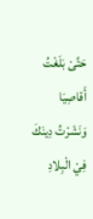حَتَّىْ بَلَغْتُ أَقاصِيَا
وَنَشَرْتُ دِينَكَ فِيْ الْبِلادِ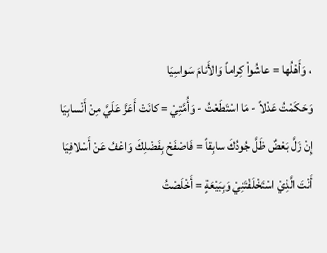، وَأَهْلُها = عاشُواْ كِراماً وَالأَنامَ سَواسِيَا
وَحَكَمْتُ عَدْلاً - مَا اسْتَطَعْتُ - وَأُمَّتِيْ = كانَتْ أَعَزَّ عَلَيَّ مِنْ أَنْسابِيَا
إِنْ زَلَّ بَعْضٌ ظَلَّ جُودُكَ سابِقاً = فَاصْفَحْ بِفَضْلِكَ وَاعْفُ عَنْ أَسْلافِيَا
أَنْتَ الَّذِيْ اسْتَخْلَفْتَنِيْ وَبِبَيْعَةٍ = أَخْلَصْتُ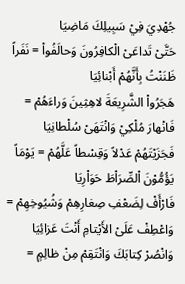جُهْدِيَ فِيْ سَبِيلِكَ مَاضِيَا
حَتَّىْ تَداعَىْ الْكافِرُونَ وَحالَفُواْ = نَفَراً ظَنَنْتُ بِأَنَّهُمْ أَبْنائِيَا
هَجَرُواْ الشَّرِيعَةَ لاهِثِينَ وَراءَهُمْ = فَانْهارَ مُلْكِيْ وَانْتَهَىْ سُلْطانِيَا
فَجَزَيْتَهُمْ عَدْلاً وَقِسْطاً عَلَّهُمْ = يَوْمَاً يَؤُمُّوْنَ اْلصِّرَاْطَ حَوَاْرِيَا
فَارْأَفْ لِضَعْفِ صِغارِهِمْ وَشُيُوخِهِمْ = وَاعْطِفْ عَلَىْ الأَيْتامِ أَنْتَ عَزائِيَا
وَانْصُرْ كِتابَكَ وَانْتَقِمْ مِنْ ظالِمٍ =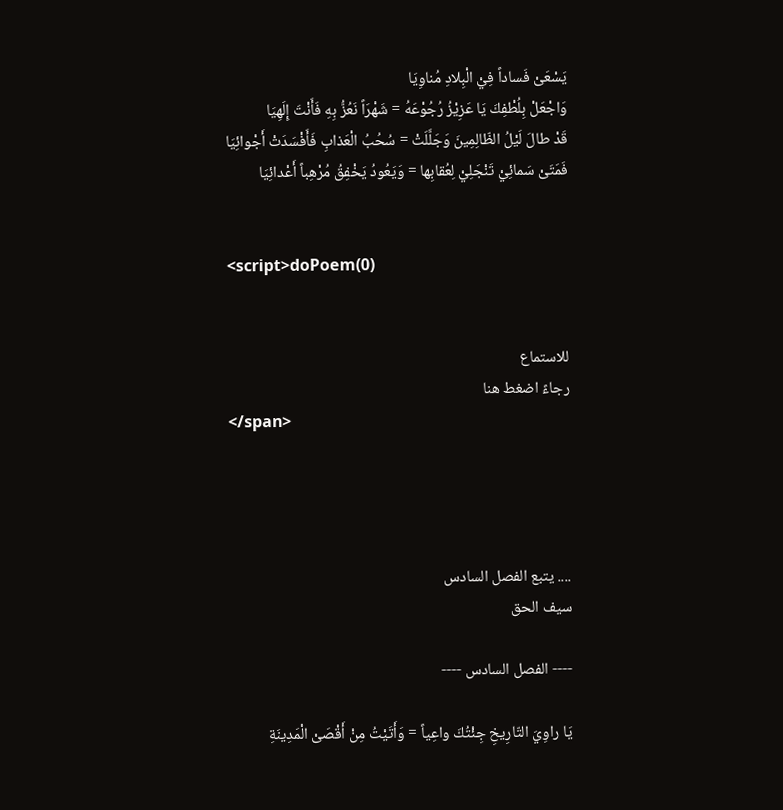يَسْعَىْ فَساداً فِيْ الْبِلادِ مُناوِيَا
وَاجْعَلْ بِلُطْفِكَ يَا عَزِيْزُ رُجُوْعَهُ = شَهْرَاً نَعُزُّ بِهِ فَأَنْتَ إِلَهِيَا
قَدْ طالَ لَيْلُ الظّالِمِينَ وَجَلَّلَتْ = سُحُبُ الْعَذابِ فَأَفْسَدَتْ أَجْوائِيَا
فَمَتَىْ سَمائِيْ تَنْجَلِيْ لِعُقابِها = وَيَعُودُ يَخْفِقُ مُرْهِباً أَعْدائِيَا


<script>doPoem(0)


للاستماع
رجاءً اضغط هنا
</span>




.... يتبع الفصل السادس
سيف الحق

---- الفصل السادس ----

يَا راوِيَ التّارِيخِ جِئْتُكَ واعِياً = وَأَتَيْتُ مِنْ أَقْصَىْ الْمَدِينَةِ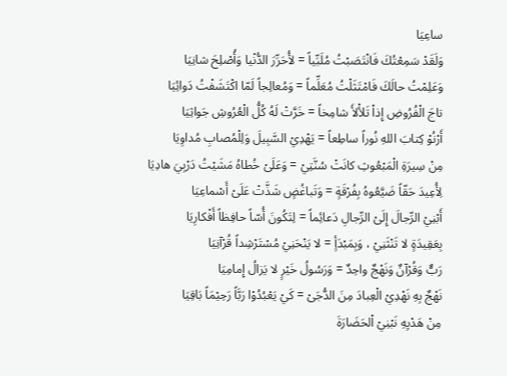ساعِيَا
وَلَقَدْ سَمِعْتُكَ فَانْتَصَبْتُ مُلَبِّياً = لأُحَرِّرَ الدُّنْيا وَأُصْلِحَ شانِيَا
وَعَلِمْتُ حالَكَ فَامْتَثَلْتُ مُعَلِّماً = وَمُعالِجاً لَمّا اكْتَشَفْتُ دَوائِيَا
تاجَ الْفُرُوضِ إِذاْ تَلأْلأَ شامِخاً = خَرَّتْ لَهُ كُلُّ الْعُرُوشِ جَواثِيَا
أَرْنُوْ كِتابَ اللهِ نُوراً ساطِعاً = يَهْدِيْ السَّبِيلَ وَلِلْمُصابِ مُداوِيَا
مِنْ سِيرَةِ الْمَبْعُوثِ كانَتْ سُنَّتِيْ = وَعَلَىْ خُطاهُ مَشَيْتُ دَرْبِيَ هادِيَا
لِأُعِيدَ حَقّاً ضَيَّعُوهُ بِفُرْقَةٍ = وَتَباغُضٍ شَذَّتْ عَلَىْ أَسْماعِيَا
أَبْنِيْ الرِّجالَ إِلَىْ الرِّجالِ دَعائِماً = لِتَكُونَ أُسّاً حافِظاً أَفْكارِيَا
بِعَقِيدَةٍ لا تَنْثَنِيْ ، وَبِمَبْدَأٍ = لا يَنْحَنِيْ مُسْتَرْشِداً قُرْآنِيَا
رَبٌّ وَقُرْآنٌ وَنَهْجٌ واحِدٌ = وَرَسُولُ خَيْرٍ لا يَزالُ إِمامِيَا
نَهْجٌ بِهِ نَهْدِيْ الْعِبادَ مِنَ الدُّجَىْ = كَيْ يَعْبُدُوْا رَبَّاً رَحِيْمَاً بَاقِيَا
مِنْ هَدْيِهِ نَبْنِيْ اْلحَضَارَةَ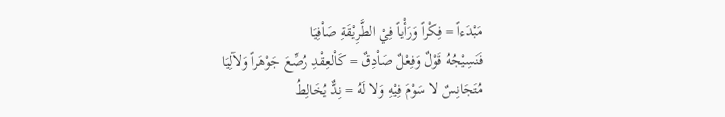مَبْدَءاً = فِكْراً وَرَأْياً فِيْ الطَّرِيْقَةِ صَاْفِيَا
فَنَسِيْجُهُ قَوْلٌ وَفِعْلٌ صَاْدِقٌ = كَاْلعِقْدِ رُصِّعَ جَوْهَراً وَلآلِيَا
مُتَجَانِسٌ لا سَوْمَ فِيْهِ وَلا لَهُ = نِدٌّ يُخَالِطُ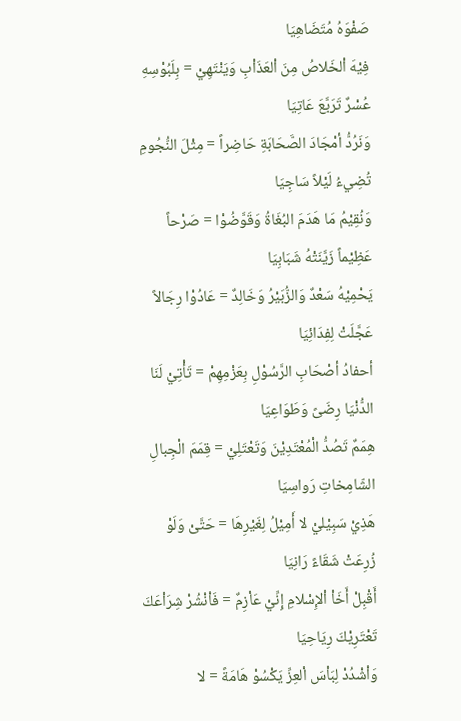صَفْوَهُ مُتَضَاهِيَا
فِيْهَ اْلخَلاصُ مِنَ اْلعَذَاْبِ وَيَنْتَهِيْ = بِلَبُوْسِهِ عُسْرٌ تَرَبَّعَ عَاتِيَا
وَنَرُدُّ أمْجَادَ الصَّحَابَةِ حَاضِراً = مِثْلَ النُّجُومِ تُضِيءُ لَيْلاً سَاجِيَا
وَنُقِيْمُ مَا هَدَمَ البُغَاةُ وَقَوَّضُوْا = صَرْحاً عَظِيْماً زَيَّنَتْهُ شَبَابِيَا
يَحْمِيْهُ سَعْدٌ وَالزُّبَيْرُ وَخَالِدٌ = عَادُوْا رِجَالاً عَجَّلَتْ لِفِدَائِيَا
أحفادُ أصْحَابِ الرَّسُوْلِ بِعَزْمِهِمْ = تَأْتِيْ لَنَا الدُّنْيَا رِضَىً وَطَوَاعِيَا
هِمَمٌ تَصُدُّ الْمُعْتَدِيْنَ وَتَعْتَلِيْ = قِمَمَ الْجِبالِ الشّامِخاتِ رَواسِيَا
هَذِيْ سَبِيْليْ لا أَمِيْلُ لِغَيْرِهَا = حَتَّىْ وَلَوْ زُرِعَتْ شَقَاءً رَانِيَا
أَقْبِلْ أَخَاْ اْلإِسْلامِ إِنِّيْ عَاْزِمٌ = فَاْنْشُرْ شِرَاْعَكَ تَعْتَرِيْكَ رِيَاحِيَا
وَاْشْدُدْ لِبَاْسَ اْلعِزِّ يَكْسُوْ هَامَةً = لا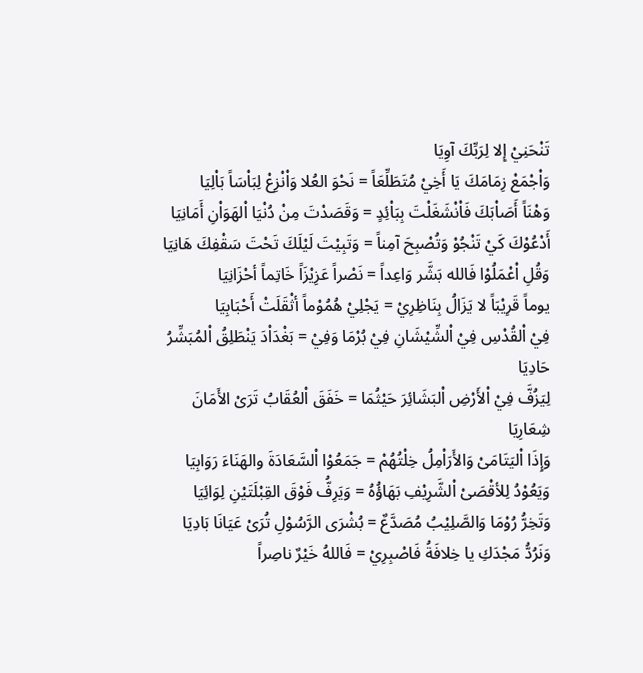تَنْحَنِيْ إِلا لِرَبِّكَ آوِيَا
وَاْجْمَعْ زِمَامَكَ يَا أَخِيْ مُتَطَلِّعَاً = نَحْوَ العُلا وَاْنْزِعْ لِبَاْسَاً بَاْلِيَا
وَهْنَاً أَصَاْبَكَ فَاْنْشَغَلْتَ بِبَاْئِدٍ = وَقَصَدْتَ مِنْ دُنْيَا اْلهَوَاْنِ أَمَانِيَا
أَدْعُوْكَ كَيْ تَنْجُوْ وَتُصْبِحَ آمِناً = وَتَبِيْتَ لَيْلَكَ تَحْتَ سَقْفِكَ هَانِيَا
وَقُلِ اْعْمَلُوْا فَالله بَشَّر وَاعِداً = نَصْراً عَزِيْزَاً خَاتِماً أحْزَانِيَا
يوماً قَرِيْبَاً لا يَزَالُ بِنَاظِرِيْ = يَجْلِيْ هُمُوْماً أثْقَلَتْ أَحْبَابِيَا
فِيْ اْلقُدْسِ فِيْ اْلشِّيْشَانِ فِيْ بُرْمَا وَفِيْ = بَغْدَاْدَ يَنْطَلِقُ اْلمُبَشِّرُ حَادِيَا
لِيَزُفَّ فِيْ اْلأَرْضِ اْلبَشَائِرَ حَيْثُمَا = خَفَقَ اْلعُقَابُ تَرَىْ الأَمَانَ شِعَارِيَا
وَإِذَا اْليَتَامَىْ وَالأَرَاْمِلُ خِلْتُهُمْ = جَمَعُوْا اْلسَّعَادَةَ والهَنَاءَ رَوَابِيَا
وَيَعُوْدُ لِلأقْصَىْ اْلشَّرِيْفِ بَهَاؤُهُ = وَيَرِفُّ فَوْقَ القِبْلَتَيْنِ لِوَائِيَا
وَتَخِرُّ رُوْمَا وَالصَّلِيْبُ مُصَدَّعٌ = بُشْرَى الرَّسُوْلِ تُرَىْ عَيَانَا بَادِيَا
وَنَرُدُّ مَجْدَكِ يا خِلافَةُ فَاصْبِرِيْ = فَاللهُ خَيْرٌ ناصِراً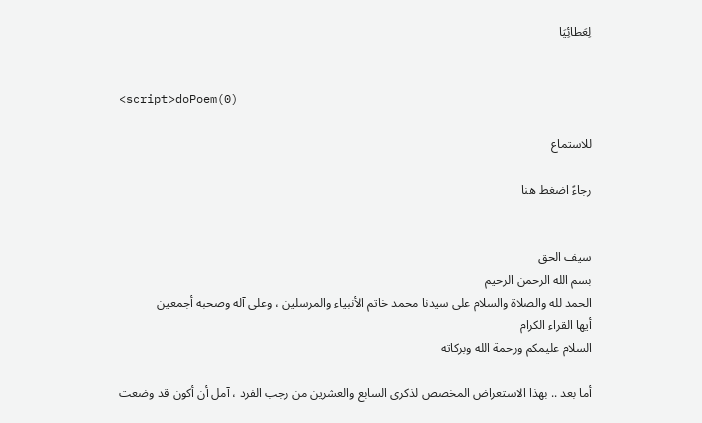لِعَطائِيَا


<script>doPoem(0)

للاستماع

رجاءً اضغط هنا


سيف الحق
بسم الله الرحمن الرحيم
الحمد لله والصلاة والسلام على سيدنا محمد خاتم الأنبياء والمرسلين ، وعلى آله وصحبه أجمعين
أيها القراء الكرام
السلام عليمكم ورحمة الله وبركاته

أما بعد .. بهذا الاستعراض المخصص لذكرى السابع والعشرين من رجب الفرد ، آمل أن أكون قد وضعت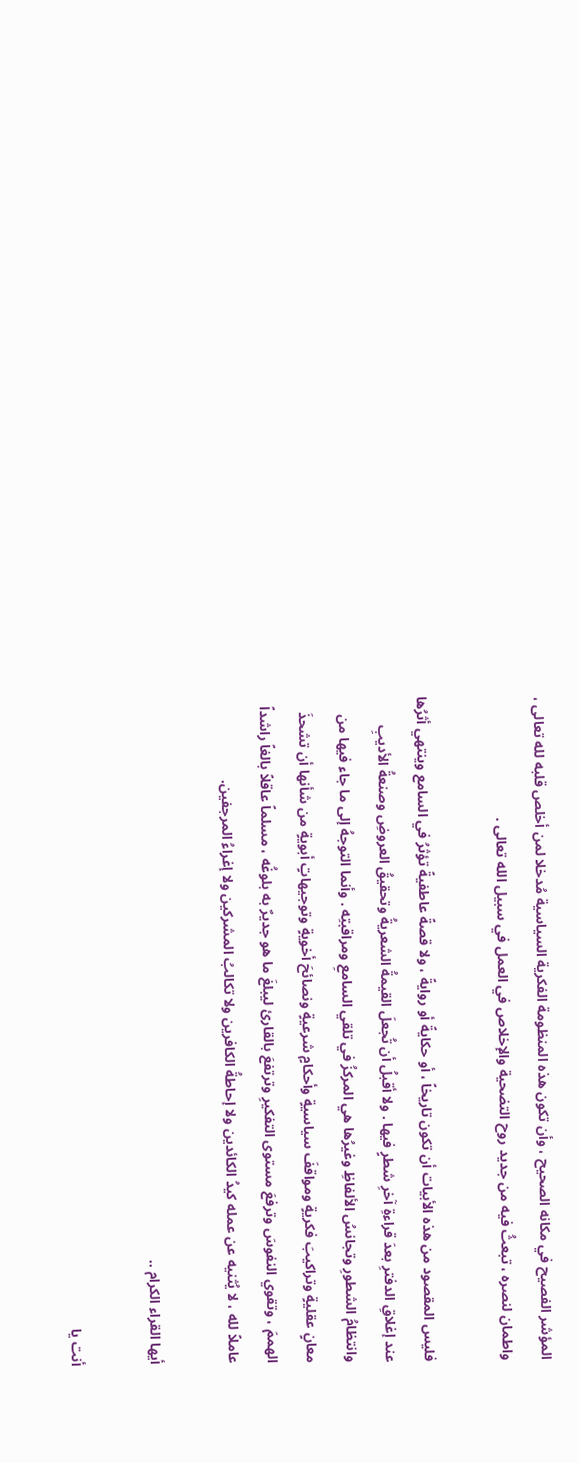المؤشر الفصيح في مكانه الصحيح ، وأن تكون هذه المنظومة الفكرية السياسية مُدخلا لمن أخلص قلبه لله تعالى ، واطمان لنصره ، تبعثُ فيه من جديد روح التضحية والإخلاص في العمل في سبيل الله تعالى .

فليس المقصود من هذه الأبيات أن تكون تاريخاً ، أو حكايةً أو روايةً ، ولا قصةً عاطفيةً تؤثرُ في السامع وينتهي أثرُها عند إغلاقِ الدفترِ بعدَ قراءةِ آخرِ شطرٍ فيها . ولا أقبلُ أن تُجعلَ القيمةُ الشعريةُ وتحقيقُ العروضِ وصنعةُ الأديبِ وانتظامُ الشطورِ وتجانسُ الألفاظِ وغيرُها هي المركزُ في تلقي السامعِ ومراقبتِه . وأنما التوجهُ إلى ما جاء فيها من معانٍ عقليةٍ وتراكيبَ فكريةٍ ومواقفَ سياسيةٍ وأحكامٍ شرعيةٍ ونصائحَ أخويةٍ وتوجيهاتٍ أبويةٍ من شأنها أن تشحذَ الهممَ ، وتقوي النفوسَ وترفعَ مستوى التفكيرِ وترتفعَ بالقارئ ليبلغَ ما هو جديرٌ به بلوغُه ، مسلماً عاقلاً بالغاً راشداً عاملاً لله ، لا يُثنيه عن عمله كيدُ الكائدين ولا إحاطةُ الكافرين ولا تكالبُ المشركين ولا إغراءُ المرجفين.

أيها القراء الكرام ..

أنت يا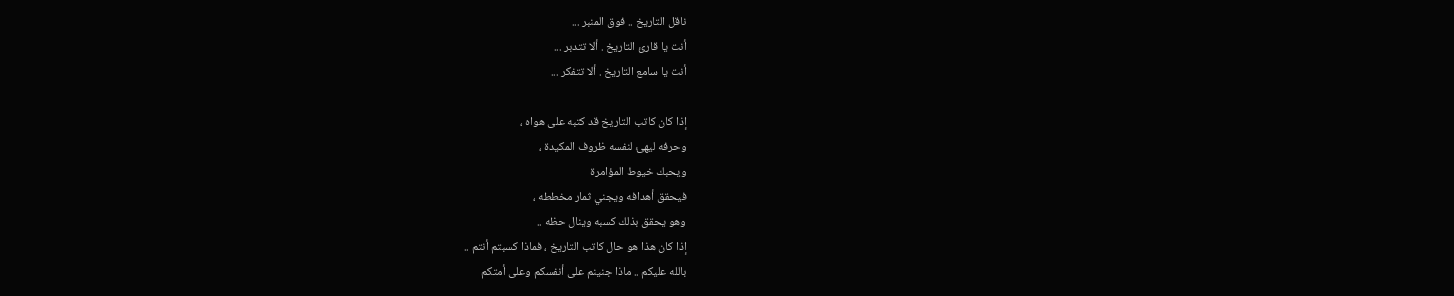ناقل التاريخ .. فوق المنبر ...
أنت يا قارئ التاريخ . ألا تتدبر ...
أنت يا سامع التاريخ . ألا تتفكر ...

إذا كان كاتب التاريخ قد كتبه على هواه ،
وحرفه ليهئ لنفسه ظروف المكيدة ،
ويحبك خيوط المؤامرة
فيحقق أهدافه ويجني ثمار مخططه ،
وهو يحقق بذلك كسبه وينال حظه ..
إذا كان هذا هو حال كاتب التاريخ ، فماذا كسبتم أنتم ..
بالله عليكم .. ماذا جنينم على أنفسكم وعلى أمتكم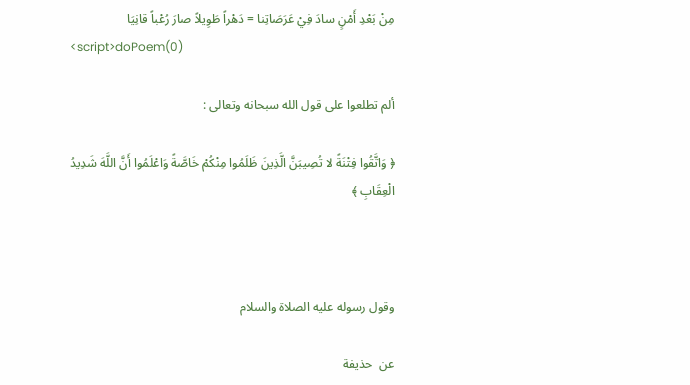مِنْ بَعْدِ أَمْنٍ سادَ فِيْ عَرَصَاتِنا = دَهْراً طَوِيلاً صارَ رُعْباً قانِيَا
<script>doPoem(0)

ألم تطلعوا على قول الله سبحانه وتعالى :

﴿ وَاتَّقُوا فِتْنَةً لا تُصِيبَنَّ الَّذِينَ ظَلَمُوا مِنْكُمْ خَاصَّةً وَاعْلَمُوا أَنَّ اللَّهَ شَدِيدُ الْعِقَابِ ﴾



وقول رسوله عليه الصلاة والسلام

عن  حذيفة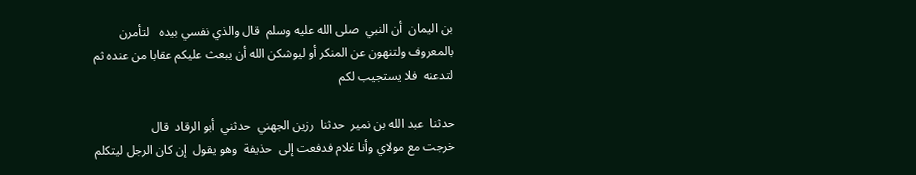بن اليمان  أن النبي  صلى الله عليه وسلم  قال والذي نفسي بيده   لتأمرن بالمعروف ولتنهون عن المنكر أو ليوشكن الله أن يبعث عليكم عقابا من عنده ثم لتدعنه  فلا يستجيب لكم

حدثنا  عبد الله بن نمير  حدثنا  رزين الجهني  حدثني  أبو الرقاد  قال
خرجت مع مولاي وأنا غلام فدفعت إلى  حذيفة  وهو يقول  إن كان الرجل ليتكلم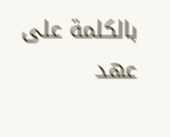بالكلمة على عهد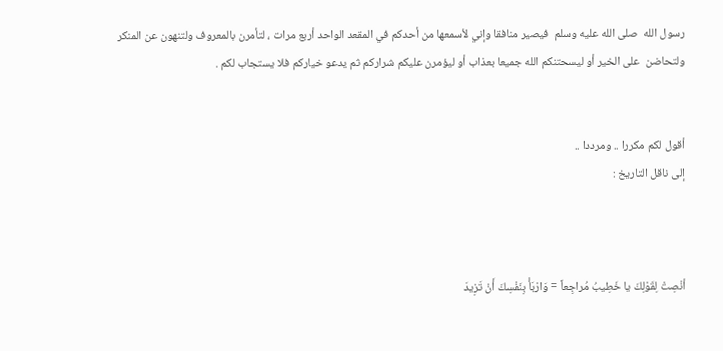رسول الله  صلى الله عليه وسلم  فيصير منافقا وإني لأسمعها من أحدكم في المقعد الواحد أربع مرات ، لتأمرن بالمعروف ولتنهون عن المنكر  ولتحاضن  على الخير أو ليسحتنكم الله جميعا بعذاب أو ليؤمرن عليكم شراركم ثم يدعو خياركم فلا يستجاب لكم .


أقول لكم مكررا .. ومرددا ..
إلى ناقل التاريخ :



أنْصِتْ لِقَوْلِكَ يا خَطِيبُ مُراجِعاً = وَارْبَأْ بِنَفْسِكَ أَنْ تَزِيدَ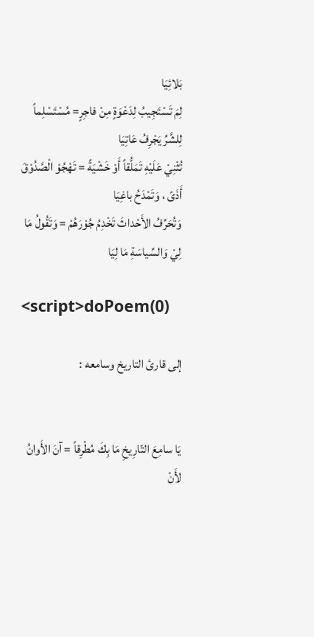بَلائِيَا
لِمَ تَسْتَجِيبُ لِدَعْوَةٍ مِنْ فاجِرٍ= مُسْتَسْلِماً لِلشَّرِّ يَجْرِفُ عَاتِيَا
تُثْنِيْ عَلَيْهِ تَمَلُّقاً أَوْ خَشْيَةً = تَهْجُوْ الْصَّدُوْقَ أَذَىً ، وَتَمْدَحُ باغِيَا
وَتُحَرِّفُ الأَحْداثَ تَخْدِمُ جُوْرَهُمْ = وَتَقُولُ مَا لِيْ وَالسِّياسَةِ مَا لِيَا

<script>doPoem(0)

إلى قارئ التاريخ وسامعه :


يَا سامِعَ التّارِيخِ مَا بِكَ مُطْرِقاً = آنَ الأَوانُ لأَنْ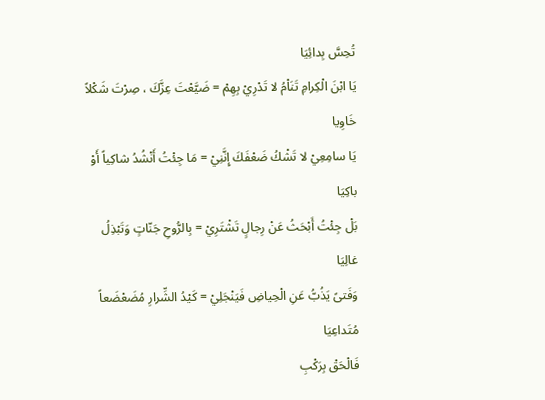تُحِسَّ بِدائِيَا
يَا ابْنَ الْكِرامِ تَنَاْمُ لا تَدْرِيْ بِهِمْ = ضَيَّعْتَ عِزَّكَ ، صِرْتَ شَكْلاً خَاوِيا
يَا سامِعِيْ لا تَشْكُ ضَعْفَكَ إِنَّنِيْ = مَا جِئْتُ أَنْشُدُ شاكِياً أَوْ باكِيَا
بَلْ جِئْتُ أَبْحَثُ عَنْ رِجالٍ تَشْتَرِيْ = بِالرُّوحِ جَنّاتٍ وَتَبْذِلُ غالِيَا
وَفَتىً يَذُبُّ عَنِ الْحِياضِ فَيَنْجَلِيْ = كَيْدُ الشِّرارِ مُضَعْضَعاً مُتَداعِيَا
فَالْحَقْ بِرَكْبِ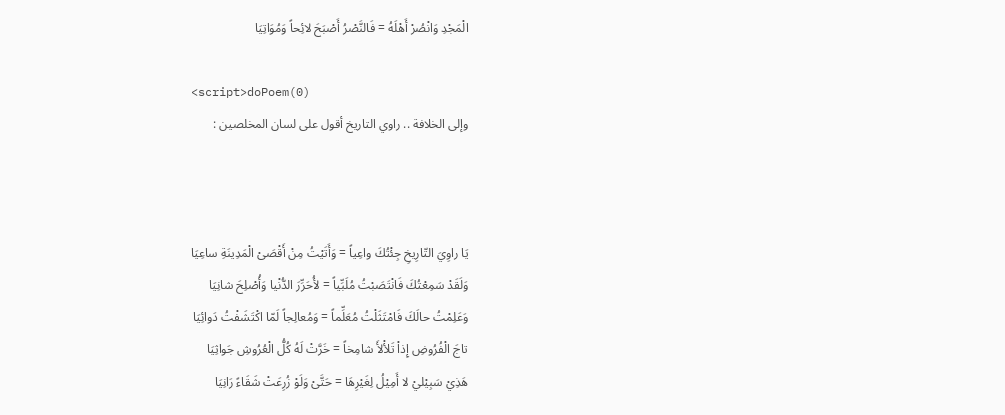الْمَجْدِ وَانْصُرْ أَهْلَهُ = فَالنَّصْرُ أَصْبَحَ لائِحاً وَمُوَاتِيَا

<script>doPoem(0)
وإلى الخلافة .. راوي التاريخ أقول على لسان المخلصين :



يَا راوِيَ التّارِيخِ جِئْتُكَ واعِياً = وَأَتَيْتُ مِنْ أَقْصَىْ الْمَدِينَةِ ساعِيَا
وَلَقَدْ سَمِعْتُكَ فَانْتَصَبْتُ مُلَبِّياً = لأُحَرِّرَ الدُّنْيا وَأُصْلِحَ شانِيَا
وَعَلِمْتُ حالَكَ فَامْتَثَلْتُ مُعَلِّماً = وَمُعالِجاً لَمّا اكْتَشَفْتُ دَوائِيَا
تاجَ الْفُرُوضِ إِذاْ تَلأْلأَ شامِخاً = خَرَّتْ لَهُ كُلُّ الْعُرُوشِ جَواثِيَا
هَذِيْ سَبِيْليْ لا أَمِيْلُ لِغَيْرِهَا = حَتَّىْ وَلَوْ زُرِعَتْ شَقَاءً رَانِيَا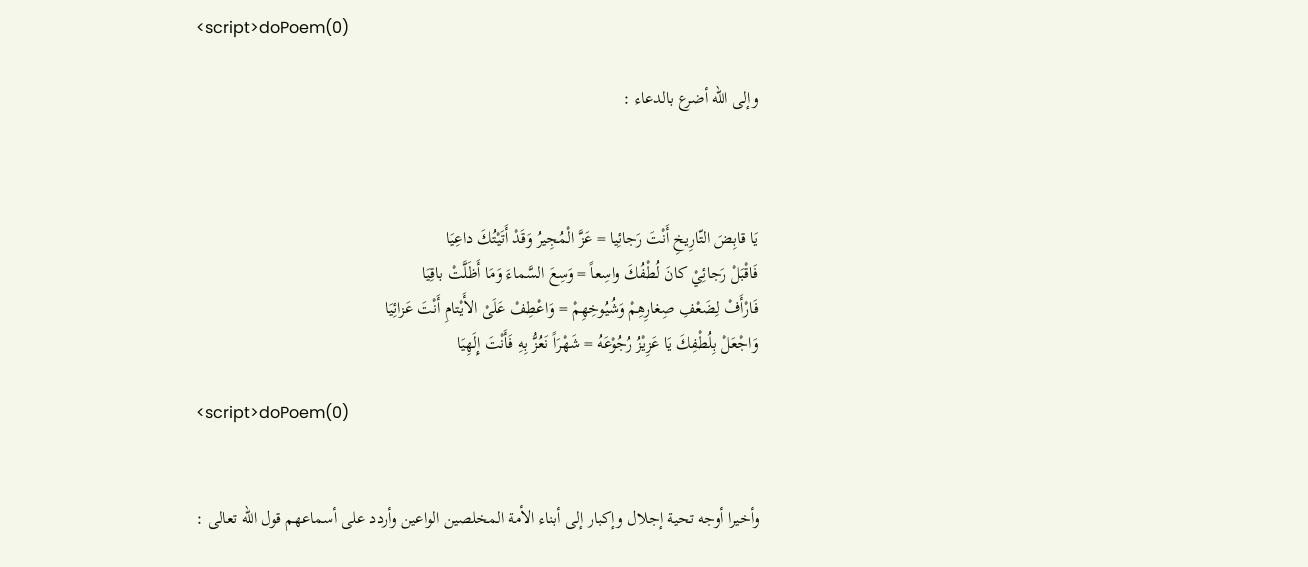<script>doPoem(0)

وإلى الله أضرع بالدعاء :



يَا قابِضَ التّارِيخِ أَنْتَ رَجائِيا = عَزَّ الْمُجِيرُ وَقَدْ أَتَيْتُكَ داعِيَا
فَاقْبَلْ رَجائِيْ كانَ لُطْفُكَ واسِعاً = وَسِعَ السَّماءَ وَمَا أَظَلَّتْ باقِيَا
فَارْأَفْ لِضَعْفِ صِغارِهِمْ وَشُيُوخِهِمْ = وَاعْطِفْ عَلَىْ الأَيْتامِ أَنْتَ عَزائِيَا
وَاجْعَلْ بِلُطْفِكَ يَا عَزِيْزُ رُجُوْعَهُ = شَهْرَاً نَعُزُّ بِهِ فَأَنْتَ إِلَهِيَا

<script>doPoem(0)


وأخيرا أوجه تحية إجلال وإكبار إلى أبناء الأمة المخلصين الواعين وأردد على أسماعهم قول الله تعالى :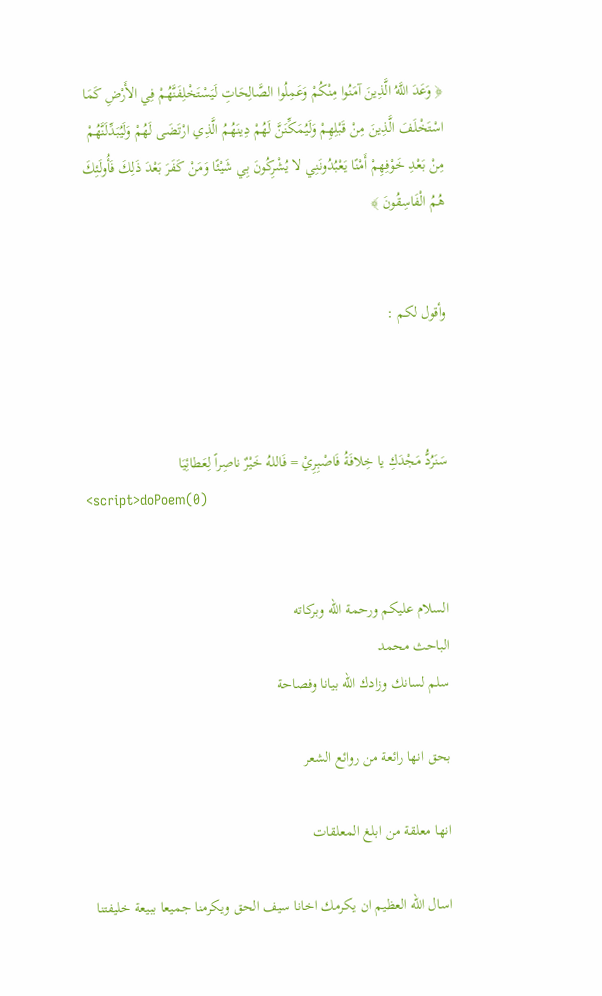﴿ وَعَدَ اللَّهُ الَّذِينَ آمَنُوا مِنْكُمْ وَعَمِلُوا الصَّالِحَاتِ لَيَسْتَخْلِفَنَّهُمْ فِي الأَرْضِ كَمَا اسْتَخْلَفَ الَّذِينَ مِنْ قَبْلِهِمْ وَلَيُمَكِّنَنَّ لَهُمْ دِينَهُمُ الَّذِي ارْتَضَى لَهُمْ وَلَيُبَدِّلَنَّهُمْ مِنْ بَعْدِ خَوْفِهِمْ أَمْنًا يَعْبُدُونَنِي لا يُشْرِكُونَ بِي شَيْئًا وَمَنْ كَفَرَ بَعْدَ ذَلِكَ فَأُولَئِكَ هُمُ الْفَاسِقُونَ ﴾


وأقول لكم :



سَنَرُدُّ مَجْدَكِ يا خِلافَةُ فَاصْبِرِيْ = فَاللهُ خَيْرٌ ناصِراً لِعَطائِيَا
<script>doPoem(0)


السلام عليكم ورحمة الله وبركاته
الباحث محمد
سلم لسانك وزادك الله بيانا وفصاحة

بحق انها رائعة من روائع الشعر

انها معلقة من ابلغ المعلقات

اسال الله العظيم ان يكرمك اخانا سيف الحق ويكرمنا جميعا ببيعة خليفتنا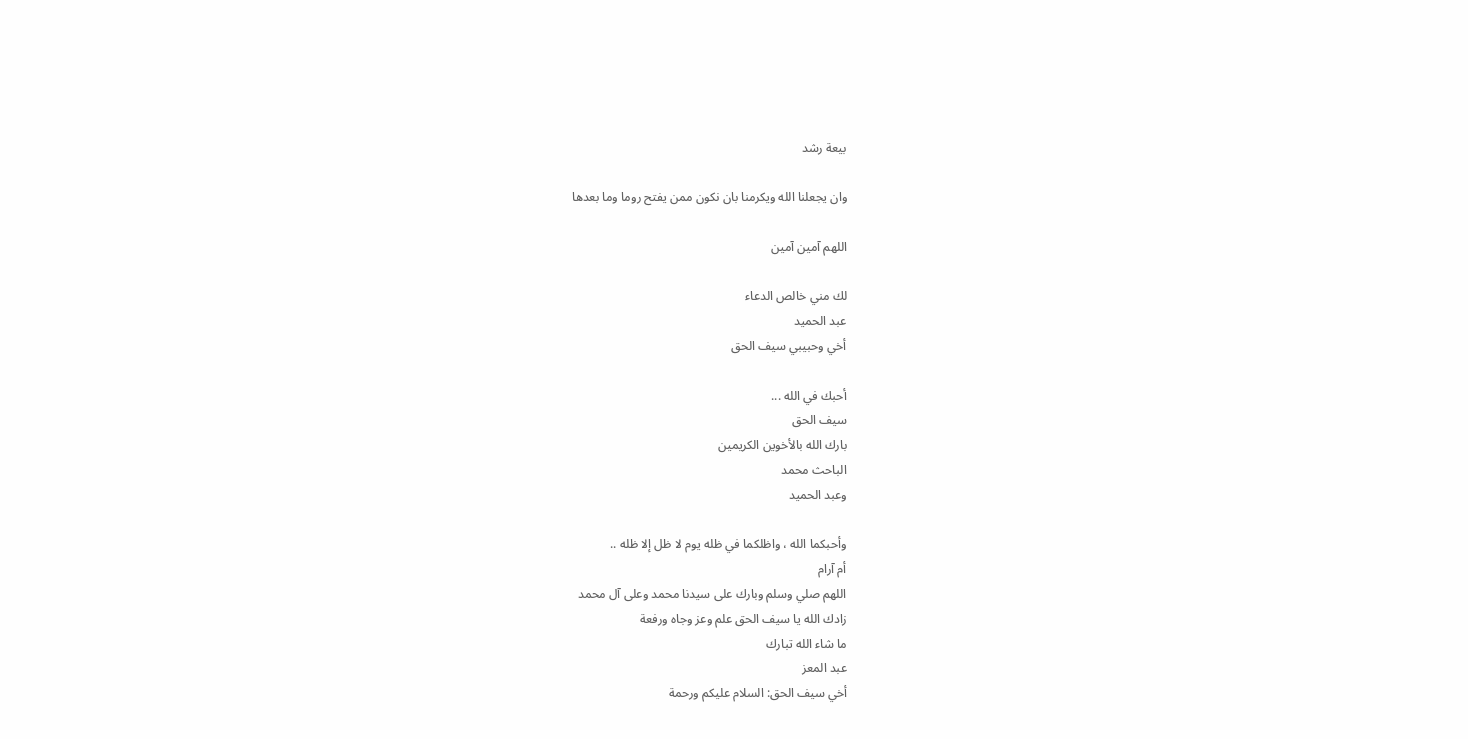بيعة رشد

وان يجعلنا الله ويكرمنا بان نكون ممن يفتح روما وما بعدها

اللهم آمين آمين

لك مني خالص الدعاء
عبد الحميد
أخي وحبيبي سيف الحق

أحبك في الله ...
سيف الحق
بارك الله بالأخوين الكريمين
الباحث محمد
وعبد الحميد

وأحبكما الله ، واظلكما في ظله يوم لا ظل إلا ظله ..
أم آرام
اللهم صلي وسلم وبارك على سيدنا محمد وعلى آل محمد
زادك الله يا سيف الحق علم وعز وجاه ورفعة
ما شاء الله تبارك
عبد المعز
أخي سيف الحق: السلام عليكم ورحمة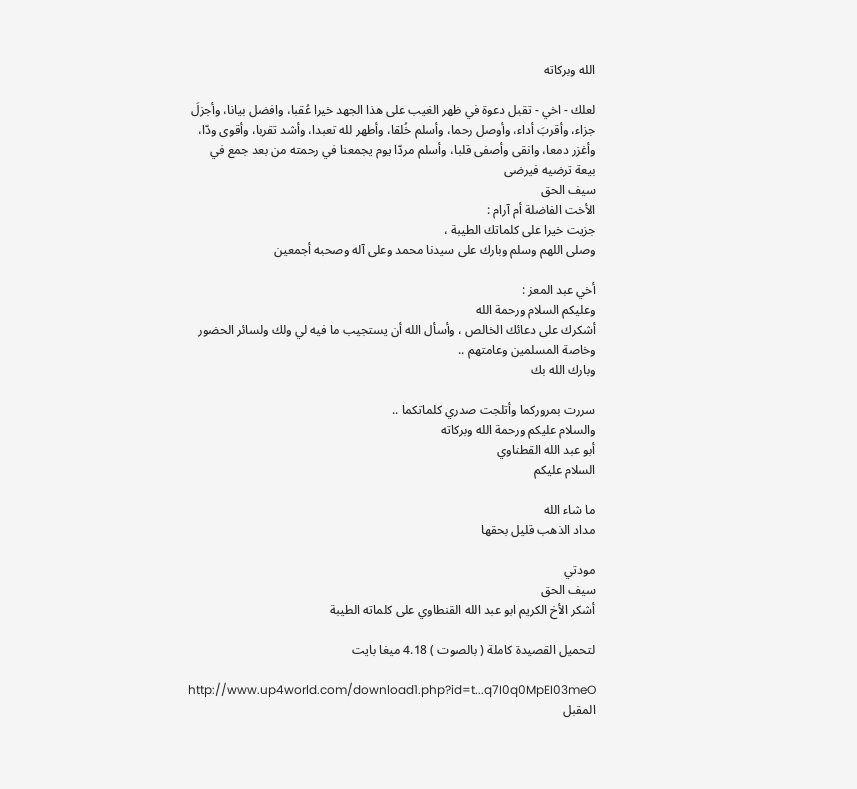الله وبركاته

لعلك - اخي - تقبل دعوة في ظهر الغيب على هذا الجهد خيرا عُقبا، وافضل بيانا، وأجزلَ جزاء، وأقربَ أداء، وأوصل رحما، وأسلم خُلقا، وأطهر لله تعبدا، وأشد تقربا، وأقوى ودّا، وأغزر دمعا، وانقى وأصفى قلبا، وأسلم مردّا يوم يجمعنا في رحمته من بعد جمع في بيعة ترضيه فيرضى
سيف الحق
الأخت الفاضلة أم آرام :
جزيت خيرا على كلماتك الطيبة ،
وصلى اللهم وسلم وبارك على سيدنا محمد وعلى آله وصحبه أجمعين

أخي عبد المعز :
وعليكم السلام ورحمة الله
أشكرك على دعائك الخالص ، وأسأل الله أن يستجيب ما فيه لي ولك ولسائر الحضور وخاصة المسلمين وعامتهم ..
وبارك الله بك

سررت بمروركما وأتلجت صدري كلماتكما ..
والسلام عليكم ورحمة الله وبركاته
أبو عبد الله القطناوي
السلام عليكم

ما شاء الله
مداد الذهب قليل بحقها

مودتي
سيف الحق
أشكر الأخ الكريم ابو عبد الله القنطاوي على كلماته الطيبة

لتحميل القصيدة كاملة ( بالصوت ) 4.18 ميغا بايت

http://www.up4world.com/download1.php?id=t...q7I0q0MpEI03meO
المقبل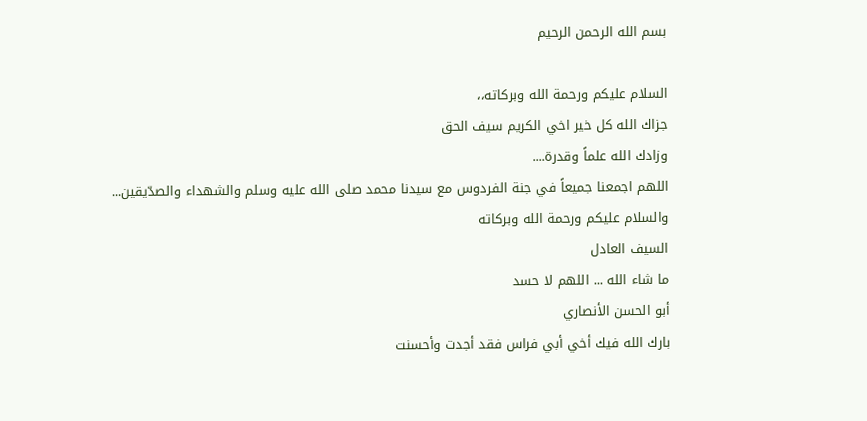بسم الله الرحمن الرحيم

السلام عليكم ورحمة الله وبركاته،،
جزاك الله كل خير اخي الكريم سيف الحق
وزادك الله علماً وقدرة....
اللهم اجمعنا جميعاً في جنة الفردوس مع سيدنا محمد صلى الله عليه وسلم والشهداء والصدّيقين...
والسلام عليكم ورحمة الله وبركاته
السيف العادل
ما شاء الله ... اللهم لا حسد
أبو الحسن الأنصاري
بارك الله فيك أخي أبي فراس فقد أجدت وأحسنت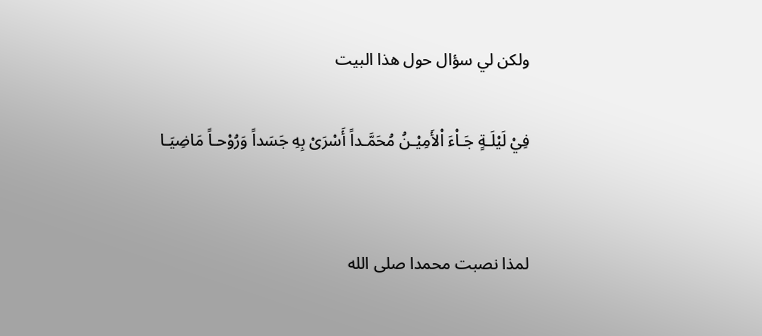ولكن لي سؤال حول هذا البيت

فِيْ لَيْلَـةٍ جَـاْءَ اْلأَمِيْـنُ مُحَمَّـداً أَسْرَىْ بِهِ جَسَداً وَرُوْحـاً مَاضِيَـا


لمذا نصبت محمدا صلى الله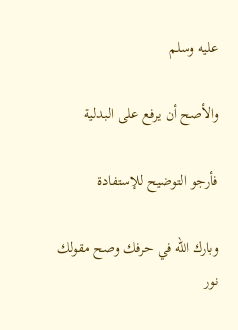عليه وسلم

والأصح أن يرفع على البدلية

فأرجو التوضيح للإستفادة

وبارك الله في حرفك وصح مقولك
نور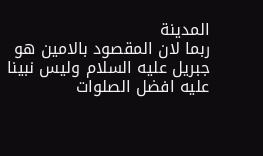المدينة
ربما لان المقصود بالامين هو جبريل عليه السلام وليس نبينا عليه افضل الصلوات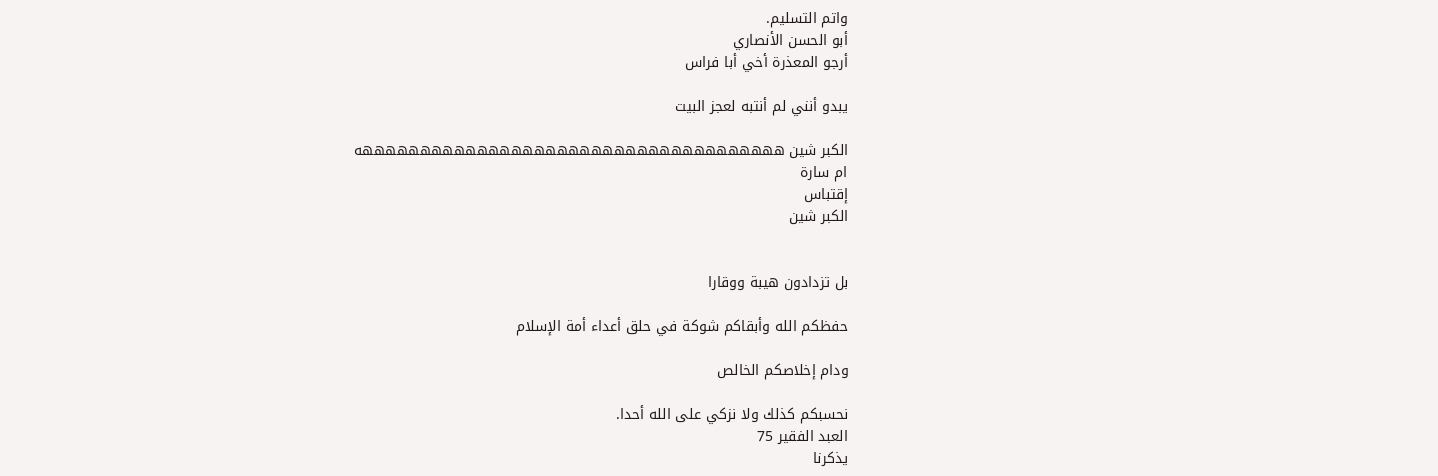واتم التسليم.
أبو الحسن الأنصاري
أرجو المعذرة أخي أبا فراس

يبدو أنني لم أنتبه لعجز البيت

الكبر شين هههههههههههههههههههههههههههههههههههههه
ام سارة
إقتباس
الكبر شين


بل تزدادون هيبة ووقارا

حفظكم الله وأبقاكم شوكة في حلق أعداء أمة الإسلام

ودام إخلاصكم الخالص

نحسبكم كذلك ولا نزكي على الله أحدا.
العبد الفقير 75
يذكرنا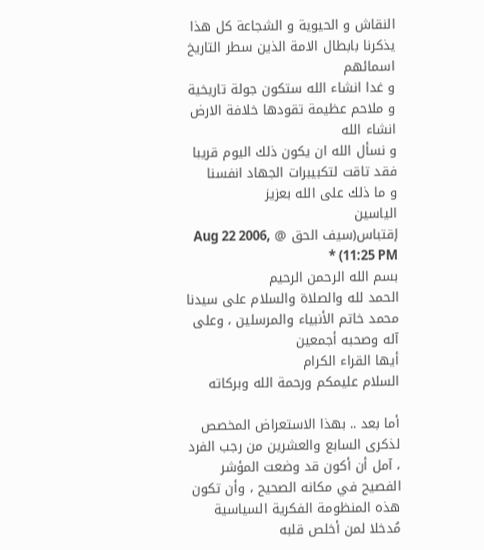النقاش و الحيوية و الشجاعة كل هذا يذكرنا بابطال الامة الذين سطر التاريخ اسمائهم
و غدا انشاء الله ستكون جولة تاريخية و ملاحم عظيمة تقودها خلافة الارض انشاء الله
و نسأل الله ان يكون ذلك اليوم قريبا فقد تاقت لتكبيبرات الجهاد انفسنا
و ما ذلك على الله بعزيز
الياسين
إقتباس(سيف الحق @ Aug 22 2006, 11:25 PM) *
بسم الله الرحمن الرحيم
الحمد لله والصلاة والسلام على سيدنا محمد خاتم الأنبياء والمرسلين ، وعلى آله وصحبه أجمعين
أيها القراء الكرام
السلام عليمكم ورحمة الله وبركاته

أما بعد .. بهذا الاستعراض المخصص لذكرى السابع والعشرين من رجب الفرد ، آمل أن أكون قد وضعت المؤشر الفصيح في مكانه الصحيح ، وأن تكون هذه المنظومة الفكرية السياسية مُدخلا لمن أخلص قلبه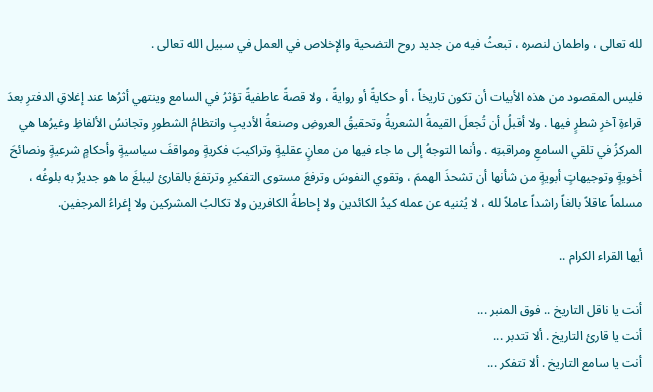لله تعالى ، واطمان لنصره ، تبعثُ فيه من جديد روح التضحية والإخلاص في العمل في سبيل الله تعالى .

فليس المقصود من هذه الأبيات أن تكون تاريخاً ، أو حكايةً أو روايةً ، ولا قصةً عاطفيةً تؤثرُ في السامع وينتهي أثرُها عند إغلاقِ الدفترِ بعدَ قراءةِ آخرِ شطرٍ فيها . ولا أقبلُ أن تُجعلَ القيمةُ الشعريةُ وتحقيقُ العروضِ وصنعةُ الأديبِ وانتظامُ الشطورِ وتجانسُ الألفاظِ وغيرُها هي المركزُ في تلقي السامعِ ومراقبتِه . وأنما التوجهُ إلى ما جاء فيها من معانٍ عقليةٍ وتراكيبَ فكريةٍ ومواقفَ سياسيةٍ وأحكامٍ شرعيةٍ ونصائحَ أخويةٍ وتوجيهاتٍ أبويةٍ من شأنها أن تشحذَ الهممَ ، وتقوي النفوسَ وترفعَ مستوى التفكيرِ وترتفعَ بالقارئ ليبلغَ ما هو جديرٌ به بلوغُه ، مسلماً عاقلاً بالغاً راشداً عاملاً لله ، لا يُثنيه عن عمله كيدُ الكائدين ولا إحاطةُ الكافرين ولا تكالبُ المشركين ولا إغراءُ المرجفين.

أيها القراء الكرام ..

أنت يا ناقل التاريخ .. فوق المنبر ...
أنت يا قارئ التاريخ . ألا تتدبر ...
أنت يا سامع التاريخ . ألا تتفكر ...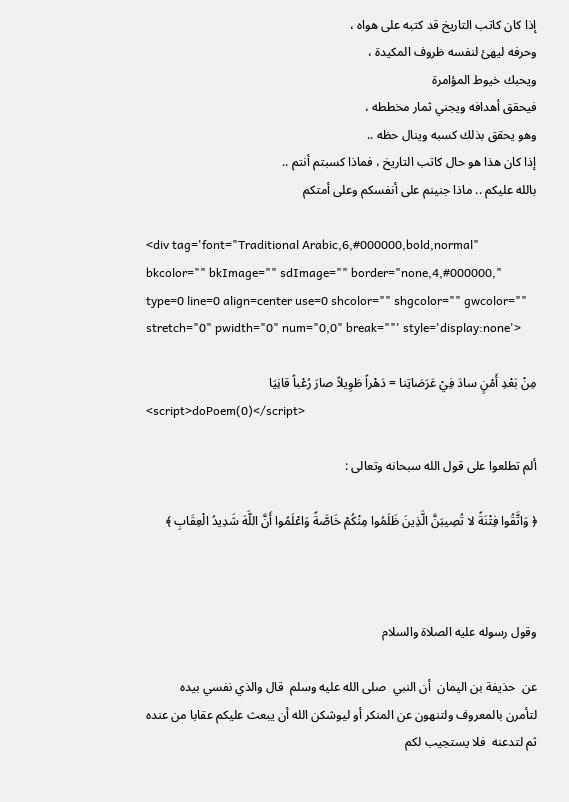إذا كان كاتب التاريخ قد كتبه على هواه ،
وحرفه ليهئ لنفسه ظروف المكيدة ،
ويحبك خيوط المؤامرة
فيحقق أهدافه ويجني ثمار مخططه ،
وهو يحقق بذلك كسبه وينال حظه ..
إذا كان هذا هو حال كاتب التاريخ ، فماذا كسبتم أنتم ..
بالله عليكم .. ماذا جنينم على أنفسكم وعلى أمتكم

<div tag='font="Traditional Arabic,6,#000000,bold,normal" bkcolor="" bkImage="" sdImage="" border="none,4,#000000," type=0 line=0 align=center use=0 shcolor="" shgcolor="" gwcolor="" stretch="0" pwidth="0" num="0,0" break=""' style='display:none'>

مِنْ بَعْدِ أَمْنٍ سادَ فِيْ عَرَصَاتِنا = دَهْراً طَوِيلاً صارَ رُعْباً قانِيَا
<script>doPoem(0)</script>

ألم تطلعوا على قول الله سبحانه وتعالى :

﴿ وَاتَّقُوا فِتْنَةً لا تُصِيبَنَّ الَّذِينَ ظَلَمُوا مِنْكُمْ خَاصَّةً وَاعْلَمُوا أَنَّ اللَّهَ شَدِيدُ الْعِقَابِ ﴾



وقول رسوله عليه الصلاة والسلام

عن  حذيفة بن اليمان  أن النبي  صلى الله عليه وسلم  قال والذي نفسي بيده   لتأمرن بالمعروف ولتنهون عن المنكر أو ليوشكن الله أن يبعث عليكم عقابا من عنده ثم لتدعنه  فلا يستجيب لكم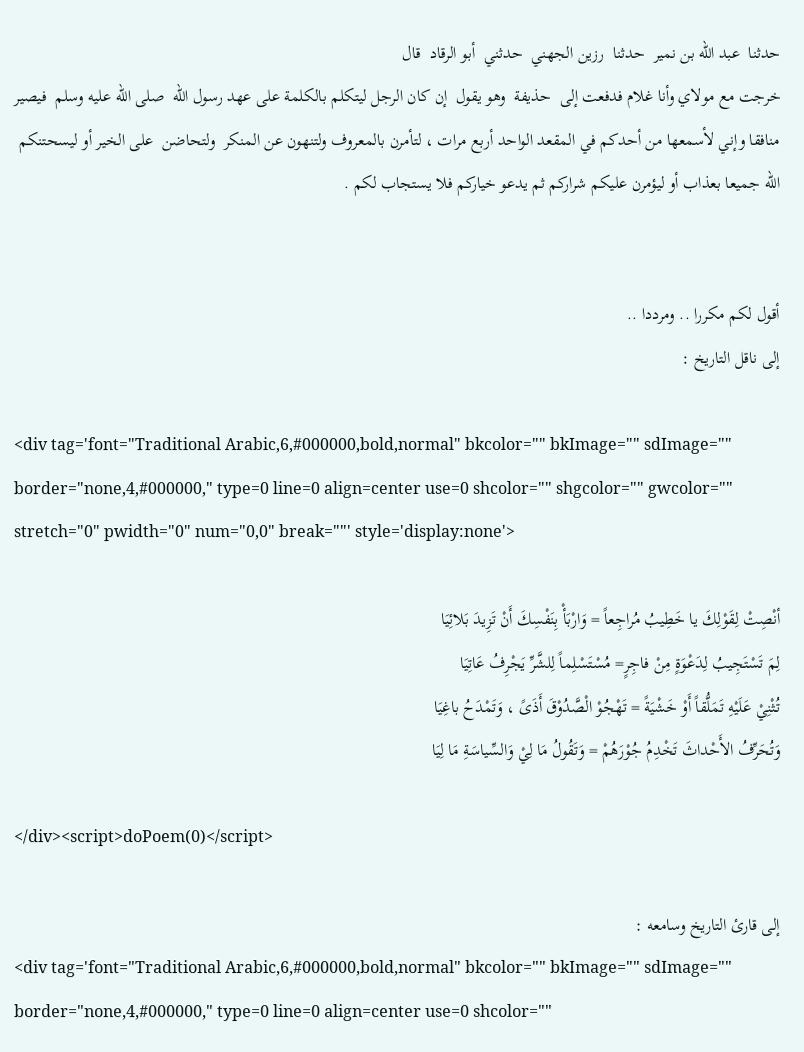حدثنا  عبد الله بن نمير  حدثنا  رزين الجهني  حدثني  أبو الرقاد  قال
خرجت مع مولاي وأنا غلام فدفعت إلى  حذيفة  وهو يقول  إن كان الرجل ليتكلم بالكلمة على عهد رسول الله  صلى الله عليه وسلم  فيصير منافقا وإني لأسمعها من أحدكم في المقعد الواحد أربع مرات ، لتأمرن بالمعروف ولتنهون عن المنكر  ولتحاضن  على الخير أو ليسحتنكم الله جميعا بعذاب أو ليؤمرن عليكم شراركم ثم يدعو خياركم فلا يستجاب لكم .


أقول لكم مكررا .. ومرددا ..
إلى ناقل التاريخ :

<div tag='font="Traditional Arabic,6,#000000,bold,normal" bkcolor="" bkImage="" sdImage="" border="none,4,#000000," type=0 line=0 align=center use=0 shcolor="" shgcolor="" gwcolor="" stretch="0" pwidth="0" num="0,0" break=""' style='display:none'>

أنْصِتْ لِقَوْلِكَ يا خَطِيبُ مُراجِعاً = وَارْبَأْ بِنَفْسِكَ أَنْ تَزِيدَ بَلائِيَا
لِمَ تَسْتَجِيبُ لِدَعْوَةٍ مِنْ فاجِرٍ= مُسْتَسْلِماً لِلشَّرِّ يَجْرِفُ عَاتِيَا
تُثْنِيْ عَلَيْهِ تَمَلُّقاً أَوْ خَشْيَةً = تَهْجُوْ الْصَّدُوْقَ أَذَىً ، وَتَمْدَحُ باغِيَا
وَتُحَرِّفُ الأَحْداثَ تَخْدِمُ جُوْرَهُمْ = وَتَقُولُ مَا لِيْ وَالسِّياسَةِ مَا لِيَا

</div><script>doPoem(0)</script>

إلى قارئ التاريخ وسامعه :
<div tag='font="Traditional Arabic,6,#000000,bold,normal" bkcolor="" bkImage="" sdImage="" border="none,4,#000000," type=0 line=0 align=center use=0 shcolor=""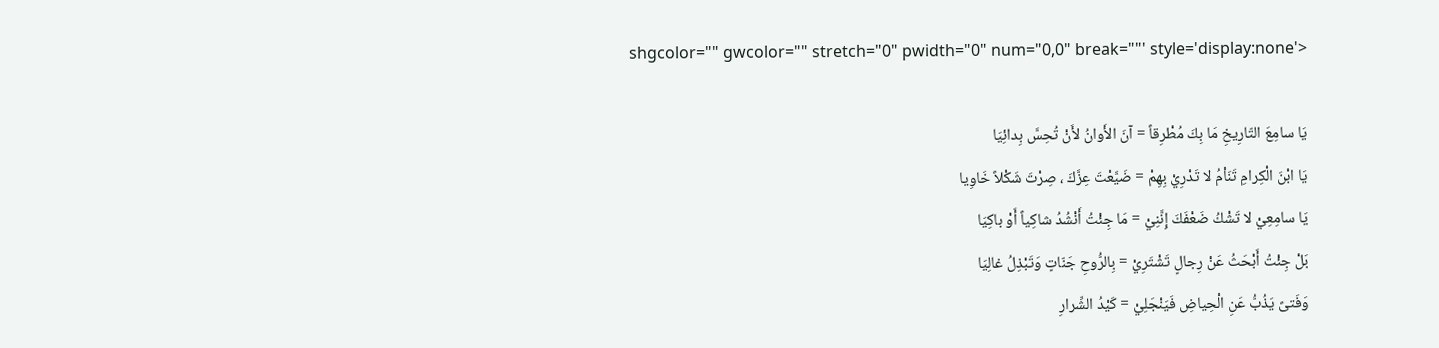shgcolor="" gwcolor="" stretch="0" pwidth="0" num="0,0" break=""' style='display:none'>

يَا سامِعَ التّارِيخِ مَا بِكَ مُطْرِقاً = آنَ الأَوانُ لأَنْ تُحِسَّ بِدائِيَا
يَا ابْنَ الْكِرامِ تَنَاْمُ لا تَدْرِيْ بِهِمْ = ضَيَّعْتَ عِزَّكَ ، صِرْتَ شَكْلاً خَاوِيا
يَا سامِعِيْ لا تَشْكُ ضَعْفَكَ إِنَّنِيْ = مَا جِئْتُ أَنْشُدُ شاكِياً أَوْ باكِيَا
بَلْ جِئْتُ أَبْحَثُ عَنْ رِجالٍ تَشْتَرِيْ = بِالرُّوحِ جَنّاتٍ وَتَبْذِلُ غالِيَا
وَفَتىً يَذُبُّ عَنِ الْحِياضِ فَيَنْجَلِيْ = كَيْدُ الشِّرارِ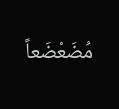مُضَعْضَعاً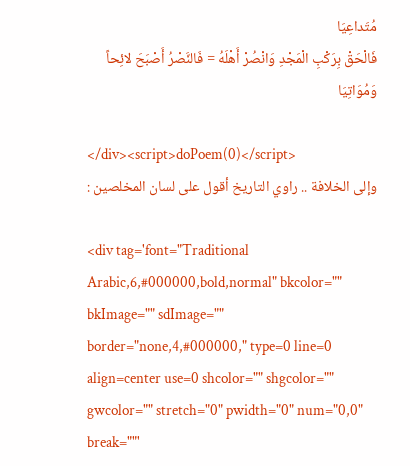مُتَداعِيَا
فَالْحَقْ بِرَكْبِ الْمَجْدِ وَانْصُرْ أَهْلَهُ = فَالنَّصْرُ أَصْبَحَ لائِحاً وَمُوَاتِيَا

</div><script>doPoem(0)</script>
وإلى الخلافة .. راوي التاريخ أقول على لسان المخلصين :

<div tag='font="Traditional Arabic,6,#000000,bold,normal" bkcolor="" bkImage="" sdImage="" border="none,4,#000000," type=0 line=0 align=center use=0 shcolor="" shgcolor="" gwcolor="" stretch="0" pwidth="0" num="0,0" break=""'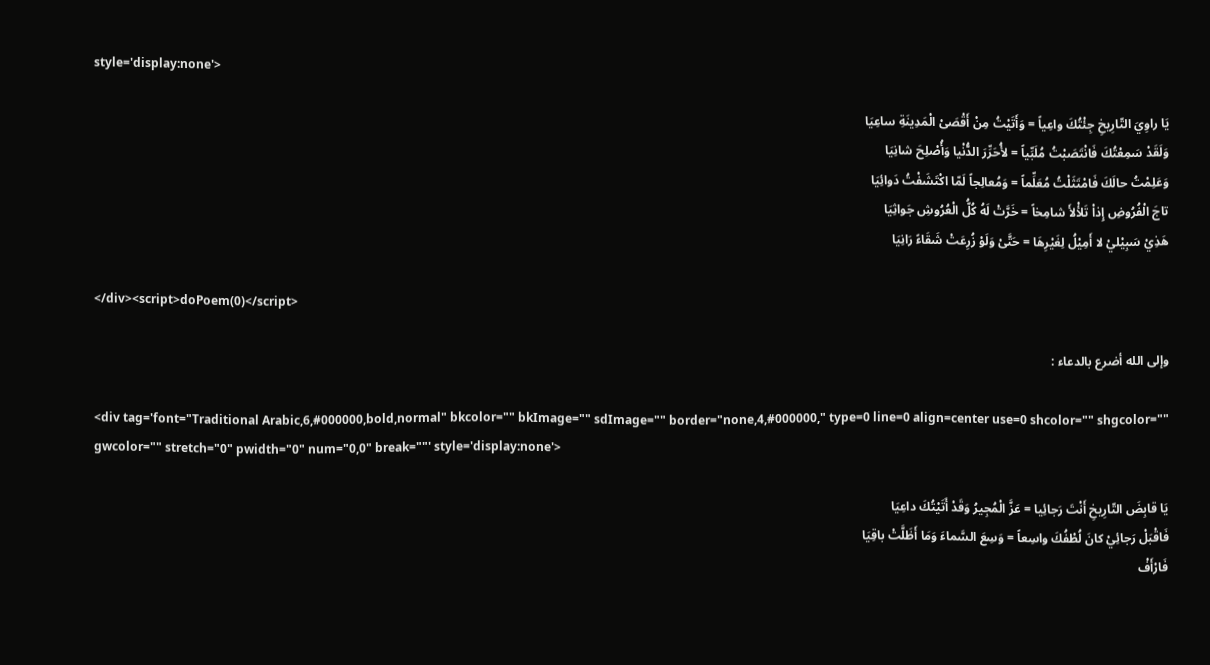style='display:none'>

يَا راوِيَ التّارِيخِ جِئْتُكَ واعِياً = وَأَتَيْتُ مِنْ أَقْصَىْ الْمَدِينَةِ ساعِيَا
وَلَقَدْ سَمِعْتُكَ فَانْتَصَبْتُ مُلَبِّياً = لأُحَرِّرَ الدُّنْيا وَأُصْلِحَ شانِيَا
وَعَلِمْتُ حالَكَ فَامْتَثَلْتُ مُعَلِّماً = وَمُعالِجاً لَمّا اكْتَشَفْتُ دَوائِيَا
تاجَ الْفُرُوضِ إِذاْ تَلأْلأَ شامِخاً = خَرَّتْ لَهُ كُلُّ الْعُرُوشِ جَواثِيَا
هَذِيْ سَبِيْليْ لا أَمِيْلُ لِغَيْرِهَا = حَتَّىْ وَلَوْ زُرِعَتْ شَقَاءً رَانِيَا

</div><script>doPoem(0)</script>

وإلى الله أضرع بالدعاء :

<div tag='font="Traditional Arabic,6,#000000,bold,normal" bkcolor="" bkImage="" sdImage="" border="none,4,#000000," type=0 line=0 align=center use=0 shcolor="" shgcolor="" gwcolor="" stretch="0" pwidth="0" num="0,0" break=""' style='display:none'>

يَا قابِضَ التّارِيخِ أَنْتَ رَجائِيا = عَزَّ الْمُجِيرُ وَقَدْ أَتَيْتُكَ داعِيَا
فَاقْبَلْ رَجائِيْ كانَ لُطْفُكَ واسِعاً = وَسِعَ السَّماءَ وَمَا أَظَلَّتْ باقِيَا
فَارْأَفْ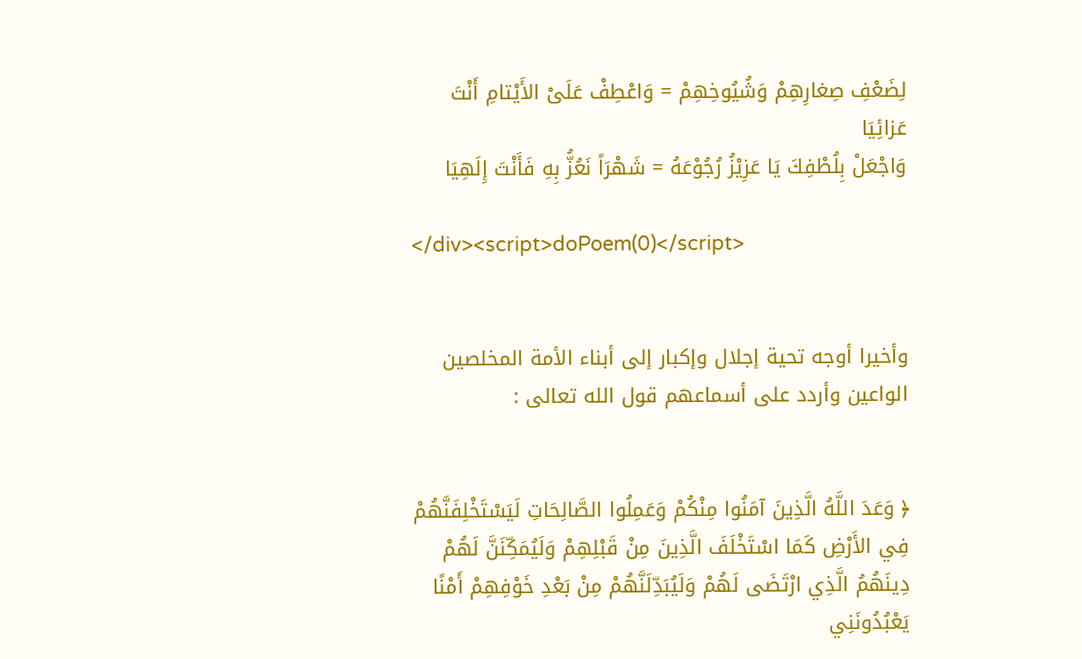لِضَعْفِ صِغارِهِمْ وَشُيُوخِهِمْ = وَاعْطِفْ عَلَىْ الأَيْتامِ أَنْتَ عَزائِيَا
وَاجْعَلْ بِلُطْفِكَ يَا عَزِيْزُ رُجُوْعَهُ = شَهْرَاً نَعُزُّ بِهِ فَأَنْتَ إِلَهِيَا

</div><script>doPoem(0)</script>


وأخيرا أوجه تحية إجلال وإكبار إلى أبناء الأمة المخلصين الواعين وأردد على أسماعهم قول الله تعالى :


﴿ وَعَدَ اللَّهُ الَّذِينَ آمَنُوا مِنْكُمْ وَعَمِلُوا الصَّالِحَاتِ لَيَسْتَخْلِفَنَّهُمْ فِي الأَرْضِ كَمَا اسْتَخْلَفَ الَّذِينَ مِنْ قَبْلِهِمْ وَلَيُمَكِّنَنَّ لَهُمْ دِينَهُمُ الَّذِي ارْتَضَى لَهُمْ وَلَيُبَدِّلَنَّهُمْ مِنْ بَعْدِ خَوْفِهِمْ أَمْنًا يَعْبُدُونَنِي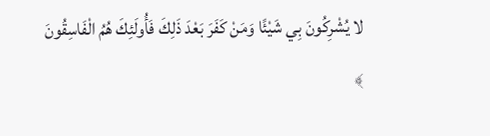لا يُشْرِكُونَ بِي شَيْئًا وَمَنْ كَفَرَ بَعْدَ ذَلِكَ فَأُولَئِكَ هُمُ الْفَاسِقُونَ ﴾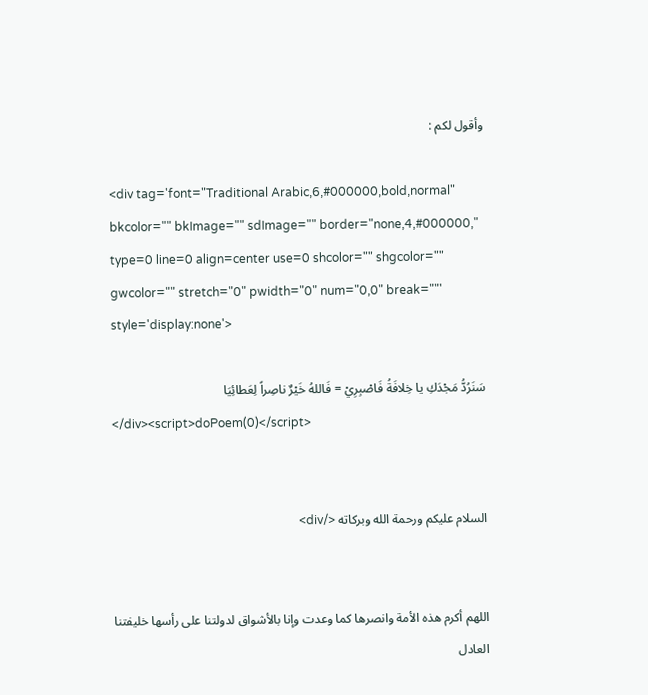وأقول لكم :

<div tag='font="Traditional Arabic,6,#000000,bold,normal" bkcolor="" bkImage="" sdImage="" border="none,4,#000000," type=0 line=0 align=center use=0 shcolor="" shgcolor="" gwcolor="" stretch="0" pwidth="0" num="0,0" break=""' style='display:none'>

سَنَرُدُّ مَجْدَكِ يا خِلافَةُ فَاصْبِرِيْ = فَاللهُ خَيْرٌ ناصِراً لِعَطائِيَا
</div><script>doPoem(0)</script>


السلام عليكم ورحمة الله وبركاته </div>


اللهم أكرم هذه الأمة وانصرها كما وعدت وإنا بالأشواق لدولتنا على رأسها خليفتنا العادل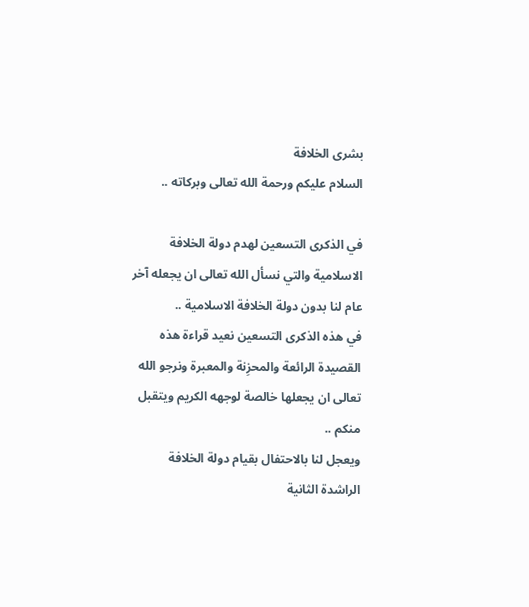بشرى الخلافة
السلام عليكم ورحمة الله تعالى وبركاته ..

في الذكرى التسعين لهدم دولة الخلافة الاسلامية والتي نسأل الله تعالى ان يجعله آخر عام لنا بدون دولة الخلافة الاسلامية ..
في هذه الذكرى التسعين نعيد قراءة هذه القصيدة الرائعة والمحزِنة والمعبرة ونرجو الله تعالى ان يجعلها خالصة لوجهه الكريم ويتقبل منكم ..
ويعجل لنا بالاحتفال بقيام دولة الخلافة الراشدة الثانية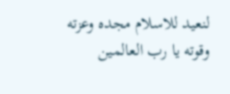لنعيد للاسلام مجده وعزته وقوته يا رب العالمين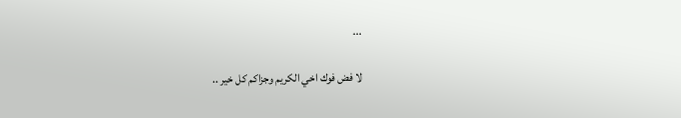...

لا فض فوك اخي الكريم وجزاكم كل خير ..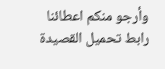وأرجو منكم اعطائنا رابط تحميل القصيدة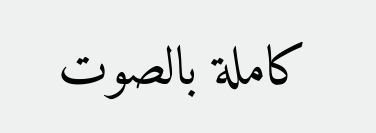كاملة بالصوت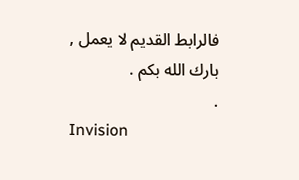فالرابط القديم لا يعمل , بارك الله بكم .
.
Invision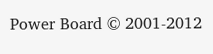Power Board © 2001-2012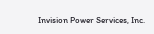Invision Power Services, Inc.